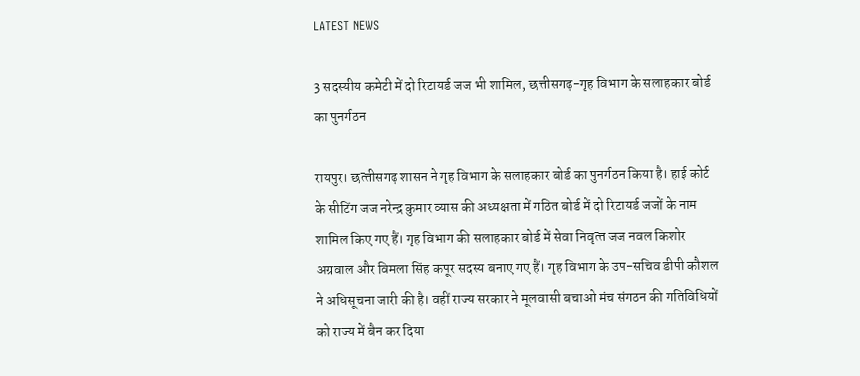LATEST NEWS

3 सदस्‍यीय कमेटी में दो रिटायर्ड जज भी शामिल, छत्तीसगढ़-गृह विभाग के सलाहकार बोर्ड का पुनर्गठन

रायपुर। छत्‍तीसगढ़ शासन ने गृह विभाग के सलाहकार बोर्ड का पुनर्गठन किया है। हाई कोर्ट के सीटिंग जज नरेन्द्र कुमार व्‍यास की अध्‍यक्षता में गठित बोर्ड में दो रिटायर्ड जजों के नाम शामिल किए गए हैं। गृह विभाग की सलाहकार बोर्ड में सेवा निवृत्‍त जज नवल किशोर अग्रवाल और विमला सिंह कपूर सदस्य बनाए गए हैं। गृह विभाग के उप-सचिव डीपी कौशल ने अधिसूचना जारी की है। वहीं राज्य सरकार ने मूलवासी बचाओ मंच संगठन की गतिविधियों को राज्य में बैन कर दिया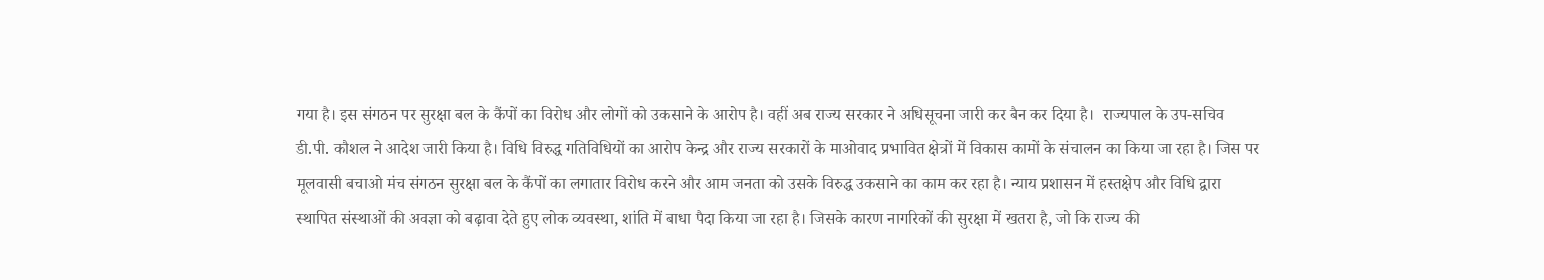गया है। इस संगठन पर सुरक्षा बल के कैंपों का विरोध और लोगों को उकसाने के आरोप है। वहीं अब राज्‍य सरकार ने अधिसूचना जारी कर बैन कर दिया है।  राज्यपाल के उप-सचिव डी.पी. कौशल ने आदेश जारी किया है। विधि विरुद्ध गतिविधियों का आरोप केन्द्र और राज्य सरकारों के माओवाद प्रभावित क्षेत्रों में विकास कामों के संचालन का किया जा रहा है। जिस पर मूलवासी बचाओ मंच संगठन सुरक्षा बल के कैंपों का लगातार विरोध करने और आम जनता को उसके विरुद्ध उकसाने का काम कर रहा है। न्याय प्रशासन में हस्तक्षेप और विधि द्वारा स्थापित संस्थाओं की अवज्ञा को बढ़ावा देते हुए लोक व्यवस्था, शांति में बाधा पैदा किया जा रहा है। जिसके कारण नागरिकों की सुरक्षा में खतरा है, जो कि राज्य की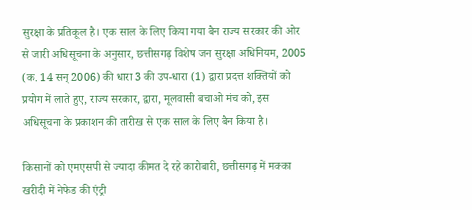सुरक्षा के प्रतिकूल है। एक साल के लिए किया गया बैन राज्य सरकार की ओर से जारी अधिसूचना के अनुसार, छत्तीसगढ़ विशेष जन सुरक्षा अधिनियम, 2005 (क. 14 सन् 2006) की धारा 3 की उप-धारा (1) द्वारा प्रदत्त शक्तियों को प्रयोग में लाते हुए, राज्य सरकार, द्वारा, मूलवासी बचाओ मंच को, इस अधिसूचना के प्रकाशन की तारीख से एक साल के लिए बैन किया है।

किसानों को एमएसपी से ज्यादा कीमत दे रहे कारोबारी, छत्तीसगढ़ में मक्का खरीदी में नेफेड की एंट्री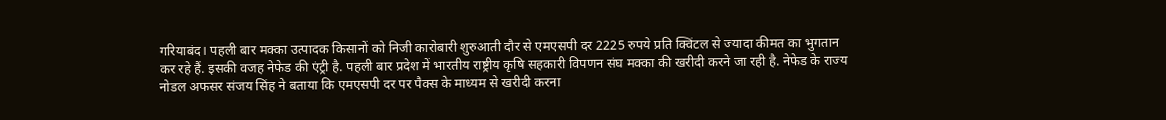गरियाबंद। पहली बार मक्का उत्पादक किसानों को निजी कारोबारी शुरुआती दौर से एमएसपी दर 2225 रुपये प्रति क्विंटल से ज्यादा कीमत का भुगतान कर रहे हैं. इसकी वजह नेफेड की एंट्री है. पहली बार प्रदेश में भारतीय राष्ट्रीय कृषि सहकारी विपणन संघ मक्का की खरीदी करने जा रही है. नेफेड के राज्य नोडल अफसर संजय सिंह ने बताया कि एमएसपी दर पर पैक्स के माध्यम से खरीदी करना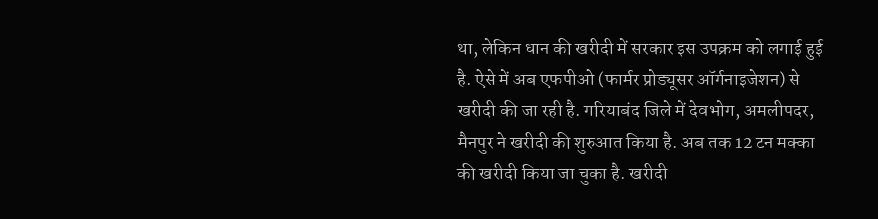था, लेकिन धान की खरीदी में सरकार इस उपक्रम को लगाई हुई है. ऐसे में अब एफपीओ (फार्मर प्रोड्यूसर ऑर्गनाइजेशन) से खरीदी की जा रही है. गरियाबंद जिले में देवभोग, अमलीपदर, मैनपुर ने खरीदी की शुरुआत किया है. अब तक 12 टन मक्का की खरीदी किया जा चुका है. खरीदी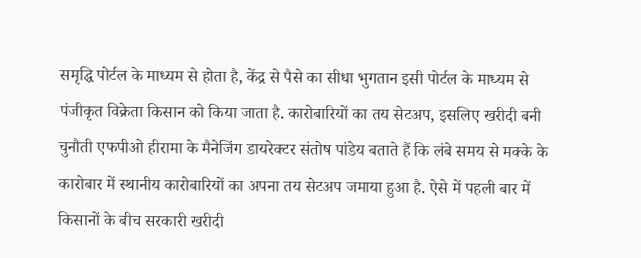समृद्धि पोर्टल के माध्यम से होता है, केंद्र से पैसे का सीधा भुगतान इसी पोर्टल के माध्यम से पंजीकृत विक्रेता किसान को किया जाता है. कारोबारियों का तय सेटअप, इसलिए खरीदी बनी चुनौती एफपीओ हीरामा के मैनेजिंग डायरेक्टर संतोष पांडेय बताते हैं कि लंबे समय से मक्के के कारोबार में स्थानीय कारोबारियों का अपना तय सेटअप जमाया हुआ है. ऐसे में पहली बार में किसानों के बीच सरकारी खरीदी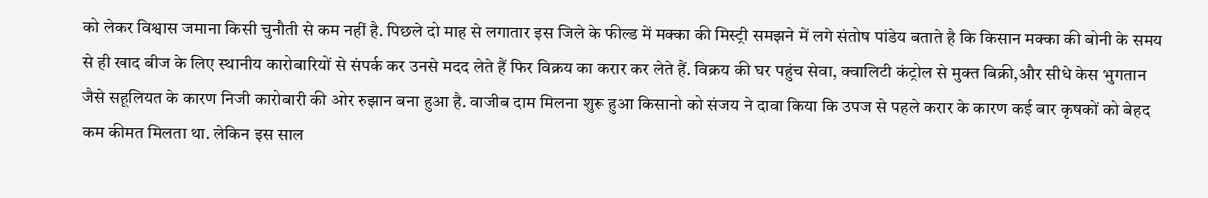को लेकर विश्वास जमाना किसी चुनौती से कम नहीं है. पिछले दो माह से लगातार इस जिले के फील्ड में मक्का की मिस्ट्री समझने में लगे संतोष पांडेय बताते है कि किसान मक्का की बोनी के समय से ही खाद बीज के लिए स्थानीय कारोबारियों से संपर्क कर उनसे मदद लेते हैं फिर विक्रय का करार कर लेते हैं. विक्रय की घर पहुंच सेवा, क्वालिटी कंट्रोल से मुक्त बिक्री,और सीधे केस भुगतान जैसे सहूलियत के कारण निजी कारोबारी की ओर रुझान बना हुआ है. वाजीब दाम मिलना शुरू हुआ किसानो को संजय ने दावा किया कि उपज से पहले करार के कारण कई बार कृषकों को बेहद कम कीमत मिलता था. लेकिन इस साल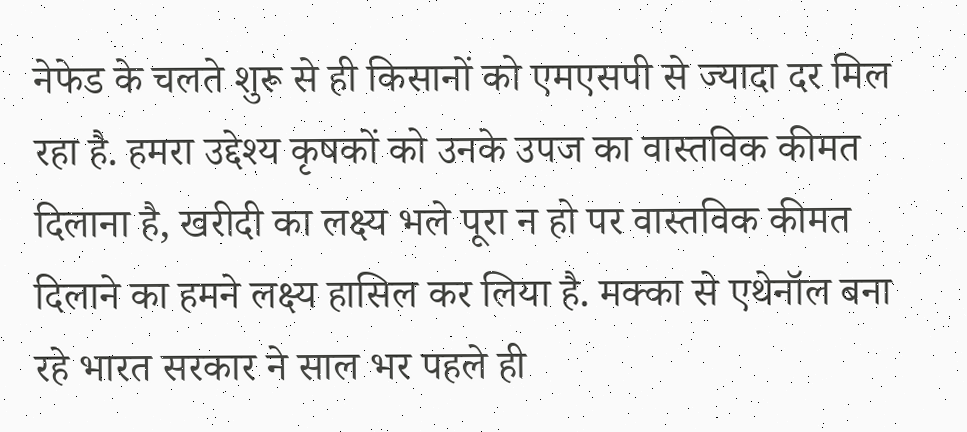नेफेड के चलते शुरू से ही किसानों को एमएसपी से ज्यादा दर मिल रहा है. हमरा उद्देश्य कृषकों को उनके उपज का वास्तविक कीमत दिलाना है, खरीदी का लक्ष्य भले पूरा न हो पर वास्तविक कीमत दिलाने का हमने लक्ष्य हासिल कर लिया है. मक्का से एथेनॉल बना रहे भारत सरकार ने साल भर पहले ही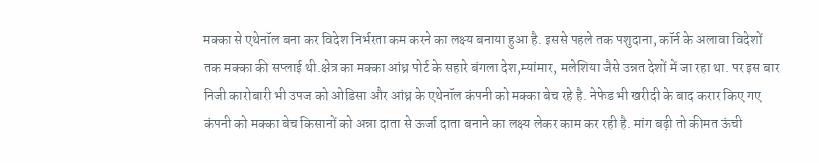मक्का से एथेनॉल बना कर विदेश निर्भरता कम करने का लक्ष्य बनाया हुआ है. इससे पहले तक पशुदाना, कॉर्न के अलावा विदेशों तक मक्का की सप्लाई थी.क्षेत्र का मक्का आंध्र पोर्ट के सहारे बंगला देश,म्यांमार, मलेशिया जैसे उन्नत देशों में जा रहा था. पर इस बार निजी कारोबारी भी उपज को ओडिसा और आंध्र के एथेनॉल कंपनी को मक्का बेच रहे है. नेफेड भी खरीदी के बाद करार किए गए कंपनी को मक्का बेच किसानों को अन्ना दाता से ऊर्जा दाता बनाने का लक्ष्य लेकर काम कर रही है. मांग बढ़ी तो कीमत ऊंची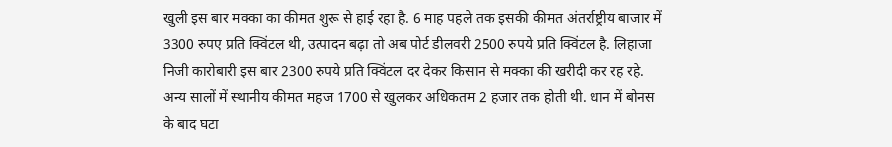खुली इस बार मक्का का कीमत शुरू से हाई रहा है. 6 माह पहले तक इसकी कीमत अंतर्राष्ट्रीय बाजार में 3300 रुपए प्रति क्विंटल थी, उत्पादन बढ़ा तो अब पोर्ट डीलवरी 2500 रुपये प्रति क्विंटल है. लिहाजा निजी कारोबारी इस बार 2300 रुपये प्रति क्विंटल दर देकर किसान से मक्का की खरीदी कर रह रहे. अन्य सालों में स्थानीय कीमत महज 1700 से खुलकर अधिकतम 2 हजार तक होती थी. धान में बोनस के बाद घटा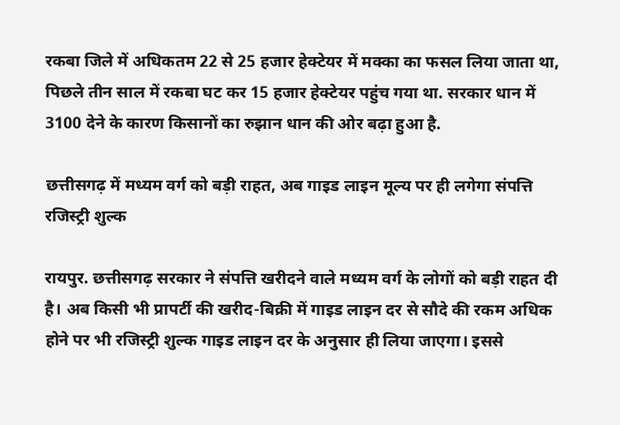रकबा जिले में अधिकतम 22 से 25 हजार हेक्टेयर में मक्का का फसल लिया जाता था, पिछले तीन साल में रकबा घट कर 15 हजार हेक्टेयर पहुंच गया था. सरकार धान में 3100 देने के कारण किसानों का रुझान धान की ओर बढ़ा हुआ है.

छत्तीसगढ़ में मध्यम वर्ग को बड़ी राहत, अब गाइड लाइन मूल्य पर ही लगेगा संपत्ति रजिस्ट्री शुल्क

रायपुर. छत्तीसगढ़ सरकार ने संपत्ति खरीदने वाले मध्यम वर्ग के लोगों को बड़ी राहत दी है। अब किसी भी प्रापर्टी की खरीद-बिक्री में गाइड लाइन दर से सौदे की रकम अधिक होने पर भी रजिस्ट्री शुल्क गाइड लाइन दर के अनुसार ही लिया जाएगा। इससे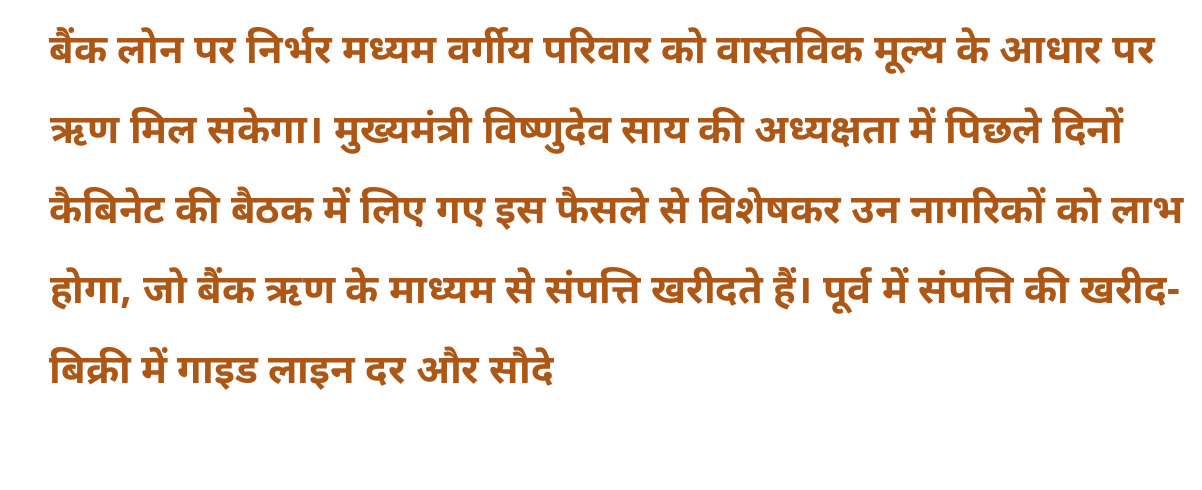बैंक लोन पर निर्भर मध्यम वर्गीय परिवार को वास्तविक मूल्य के आधार पर ऋण मिल सकेगा। मुख्यमंत्री विष्णुदेव साय की अध्यक्षता में पिछले दिनों कैबिनेट की बैठक में लिए गए इस फैसले से विशेषकर उन नागरिकों को लाभ होगा, जो बैंक ऋण के माध्यम से संपत्ति खरीदते हैं। पूर्व में संपत्ति की खरीद-बिक्री में गाइड लाइन दर और सौदे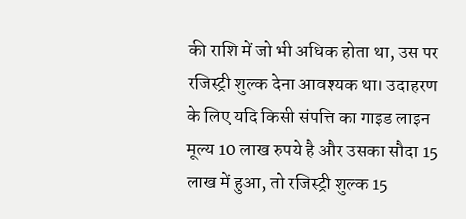की राशि में जो भी अधिक होता था, उस पर रजिस्ट्री शुल्क देना आवश्यक था। उदाहरण के लिए यदि किसी संपत्ति का गाइड लाइन मूल्य 10 लाख रुपये है और उसका सौदा 15 लाख में हुआ, तो रजिस्ट्री शुल्क 15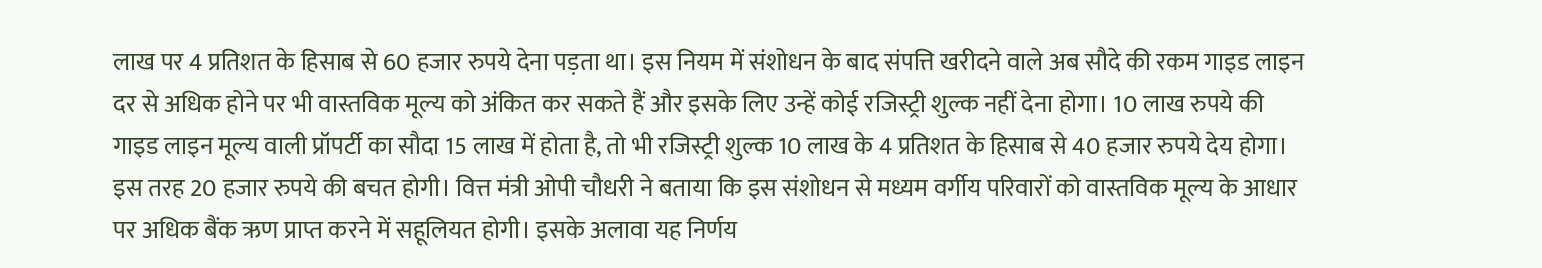लाख पर 4 प्रतिशत के हिसाब से 60 हजार रुपये देना पड़ता था। इस नियम में संशोधन के बाद संपत्ति खरीदने वाले अब सौदे की रकम गाइड लाइन दर से अधिक होने पर भी वास्तविक मूल्य को अंकित कर सकते हैं और इसके लिए उन्हें कोई रजिस्ट्री शुल्क नहीं देना होगा। 10 लाख रुपये की गाइड लाइन मूल्य वाली प्रॉपर्टी का सौदा 15 लाख में होता है, तो भी रजिस्ट्री शुल्क 10 लाख के 4 प्रतिशत के हिसाब से 40 हजार रुपये देय होगा। इस तरह 20 हजार रुपये की बचत होगी। वित्त मंत्री ओपी चौधरी ने बताया कि इस संशोधन से मध्यम वर्गीय परिवारों को वास्तविक मूल्य के आधार पर अधिक बैंक ऋण प्राप्त करने में सहूलियत होगी। इसके अलावा यह निर्णय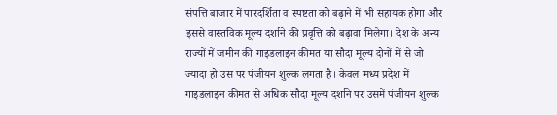संपत्ति बाजार में पारदर्शिता व स्पष्टता को बढ़ाने में भी सहायक होगा और इससे वास्तविक मूल्य दर्शाने की प्रवृत्ति को बढ़ावा मिलेगा। देश के अन्य राज्यों में जमीन की गाइडलाइन कीमत या सौदा मूल्य दोनों में से जो ज्यादा हो उस पर पंजीयन शुल्क लगता है। केवल मध्य प्रदेश में गाइडलाइन कीमत से अधिक सौदा मूल्य दर्शाने पर उसमें पंजीयन शुल्क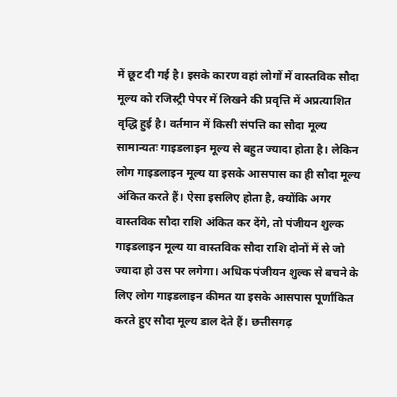में छूट दी गई है। इसके कारण वहां लोगों में वास्तविक सौदा मूल्य को रजिस्ट्री पेपर में लिखने की प्रवृत्ति में अप्रत्याशित वृद्धि हुई है। वर्तमान में किसी संपत्ति का सौदा मूल्य सामान्यतः गाइडलाइन मूल्य से बहुत ज्यादा होता है। लेकिन लोग गाइडलाइन मूल्य या इसके आसपास का ही सौदा मूल्य अंकित करते हैं। ऐसा इसलिए होता है, क्योंकि अगर वास्तविक सौदा राशि अंकित कर देंगे, तो पंजीयन शुल्क गाइडलाइन मूल्य या वास्तविक सौदा राशि दोनों में से जो ज्यादा हो उस पर लगेगा। अधिक पंजीयन शुल्क से बचने के लिए लोग गाइडलाइन कीमत या इसके आसपास पूर्णांकित करते हुए सौदा मूल्य डाल देते हैं। छत्तीसगढ़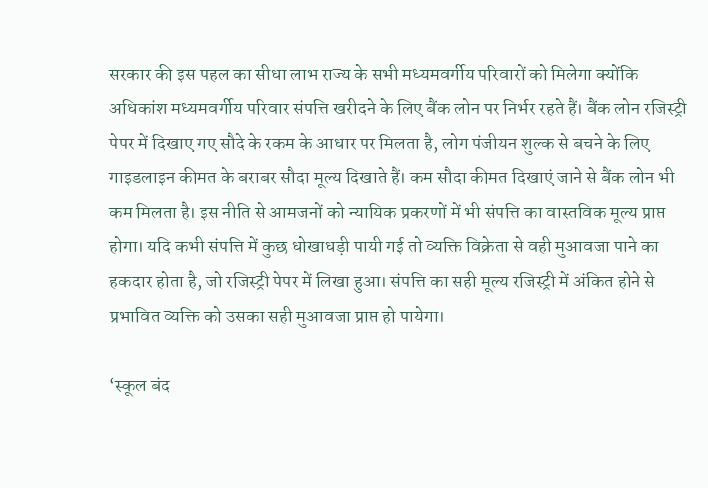सरकार की इस पहल का सीधा लाभ राज्य के सभी मध्यमवर्गीय परिवारों को मिलेगा क्योंकि अधिकांश मध्यमवर्गीय परिवार संपत्ति खरीदने के लिए बैंक लोन पर निर्भर रहते हैं। बैंक लोन रजिस्ट्री पेपर में दिखाए गए सौदे के रकम के आधार पर मिलता है, लोग पंजीयन शुल्क से बचने के लिए गाइडलाइन कीमत के बराबर सौदा मूल्य दिखाते हैं। कम सौदा कीमत दिखाएं जाने से बैंक लोन भी कम मिलता है। इस नीति से आमजनों को न्यायिक प्रकरणों में भी संपत्ति का वास्तविक मूल्य प्राप्त होगा। यदि कभी संपत्ति में कुछ धोखाधड़ी पायी गई तो व्यक्ति विक्रेता से वही मुआवजा पाने का हकदार होता है, जो रजिस्ट्री पेपर में लिखा हुआ। संपत्ति का सही मूल्य रजिस्ट्री में अंकित होने से प्रभावित व्यक्ति को उसका सही मुआवजा प्राप्त हो पायेगा।

‘स्कूल बंद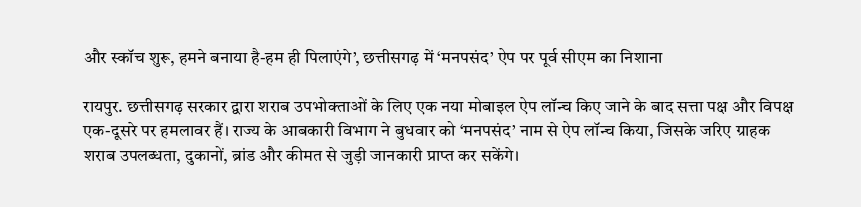और स्कॉच शुरू, हमने बनाया है-हम ही पिलाएंगे’, छत्तीसगढ़ में ‘मनपसंद’ ऐप पर पूर्व सीएम का निशाना

रायपुर. छत्तीसगढ़ सरकार द्वारा शराब उपभोक्ताओं के लिए एक नया मोबाइल ऐप लॉन्च किए जाने के बाद सत्ता पक्ष और विपक्ष एक-दूसरे पर हमलावर हैं। राज्य के आबकारी विभाग ने बुधवार को ‘मनपसंद’ नाम से ऐप लॉन्च किया, जिसके जरिए ग्राहक शराब उपलब्धता, दुकानों, ब्रांड और कीमत से जुड़ी जानकारी प्राप्त कर सकेंगे।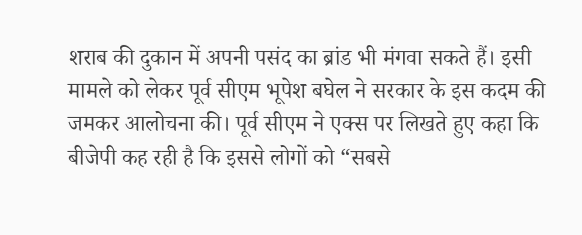शराब की दुकान में अपनी पसंद का ब्रांड भी मंगवा सकते हैं। इसी मामले को लेकर पूर्व सीएम भूपेश बघेल ने सरकार के इस कदम की जमकर आलोचना की। पूर्व सीएम ने एक्स पर लिखते हुए कहा कि बीजेपी कह रही है कि इससे लोगों को “सबसे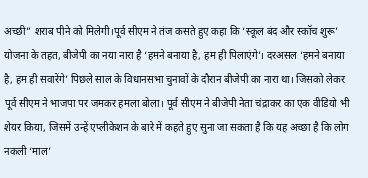अच्छी” शराब पीने को मिलेगी।पूर्व सीएम ने तंज कसते हुए कहा कि ‘स्कूल बंद और स्कॉच शुरू’ योजना के तहत, बीजेपी का नया नारा है ‘हमने बनाया है, हम ही पिलाएंगे’। दरअसल ‘हमने बनाया है, हम ही सवारेंगे’ पिछले साल के विधानसभा चुनावों के दौरान बीजेपी का नारा था। जिसको लेकर पूर्व सीएम ने भाजपा पर जमकर हमला बोला। पूर्व सीएम ने बीजेपी नेता चंद्राकर का एक वीडियो भी शेयर किया, जिसमें उन्हें एप्लीकेशन के बारे में कहते हुए सुना जा सकता है कि यह अच्छा है कि लोग नकली ‘माल’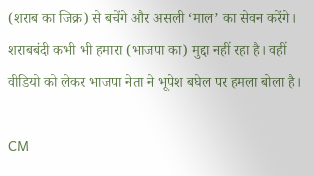(शराब का जिक्र) से बचेंगे और असली ‘माल’ का सेवन करेंगे। शराबबंदी कभी भी हमारा (भाजपा का) मुद्दा नहीं रहा है। वहीं वीडियो को लेकर भाजपा नेता ने भूपेश बघेल पर हमला बोला है।

CM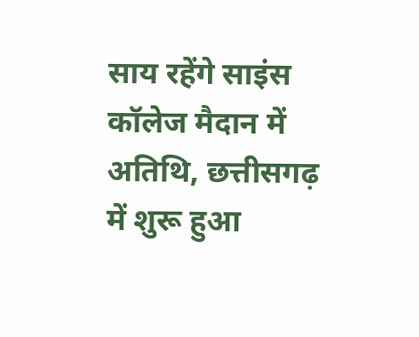साय रहेंगे साइंस कॉलेज मैदान में अतिथि, छत्तीसगढ़ में शुरू हुआ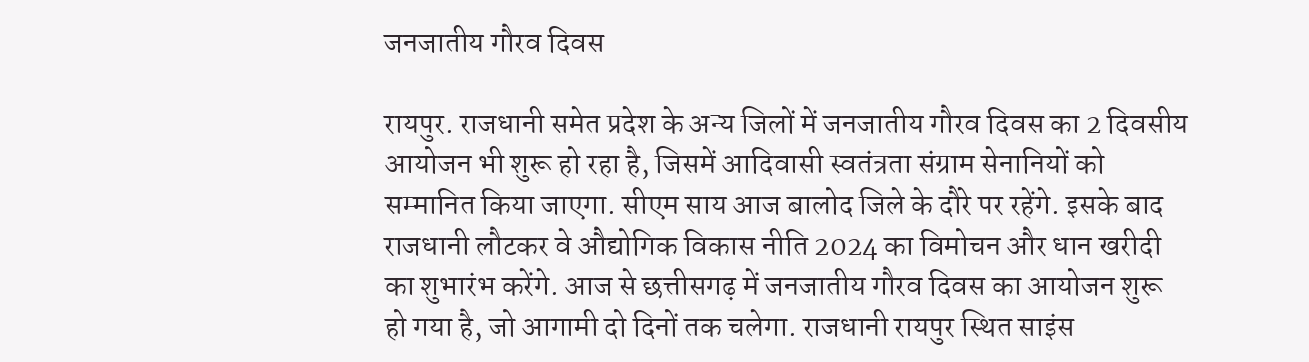जनजातीय गौरव दिवस

रायपुर. राजधानी समेत प्रदेश के अन्य जिलों में जनजातीय गौरव दिवस का 2 दिवसीय आयोजन भी शुरू हो रहा है, जिसमें आदिवासी स्वतंत्रता संग्राम सेनानियों को सम्मानित किया जाएगा. सीएम साय आज बालोद जिले के दौरे पर रहेंगे. इसके बाद राजधानी लौटकर वे औद्योगिक विकास नीति 2024 का विमोचन और धान खरीदी का शुभारंभ करेंगे. आज से छत्तीसगढ़ में जनजातीय गौरव दिवस का आयोजन शुरू हो गया है, जो आगामी दो दिनों तक चलेगा. राजधानी रायपुर स्थित साइंस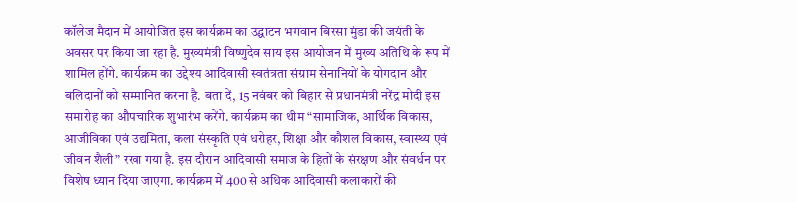कॉलेज मैदान में आयोजित इस कार्यक्रम का उद्घाटन भगवान बिरसा मुंडा की जयंती के अवसर पर किया जा रहा है. मुख्यमंत्री विष्णुदेव साय इस आयोजन में मुख्य अतिथि के रूप में शामिल होंगे. कार्यक्रम का उद्देश्य आदिवासी स्वतंत्रता संग्राम सेनानियों के योगदान और बलिदानों को सम्मानित करना है. बता दें, 15 नवंबर को बिहार से प्रधानमंत्री नरेंद्र मोदी इस समारोह का औपचारिक शुभारंभ करेंगे. कार्यक्रम का थीम “सामाजिक, आर्थिक विकास, आजीविका एवं उद्यमिता, कला संस्कृति एवं धरोहर, शिक्षा और कौशल विकास, स्वास्थ्य एवं जीवन शैली” रखा गया है. इस दौरान आदिवासी समाज के हितों के संरक्षण और संवर्धन पर विशेष ध्यान दिया जाएगा. कार्यक्रम में 400 से अधिक आदिवासी कलाकारों की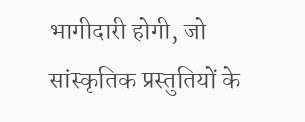भागीदारी होगी, जो सांस्कृतिक प्रस्तुतियों के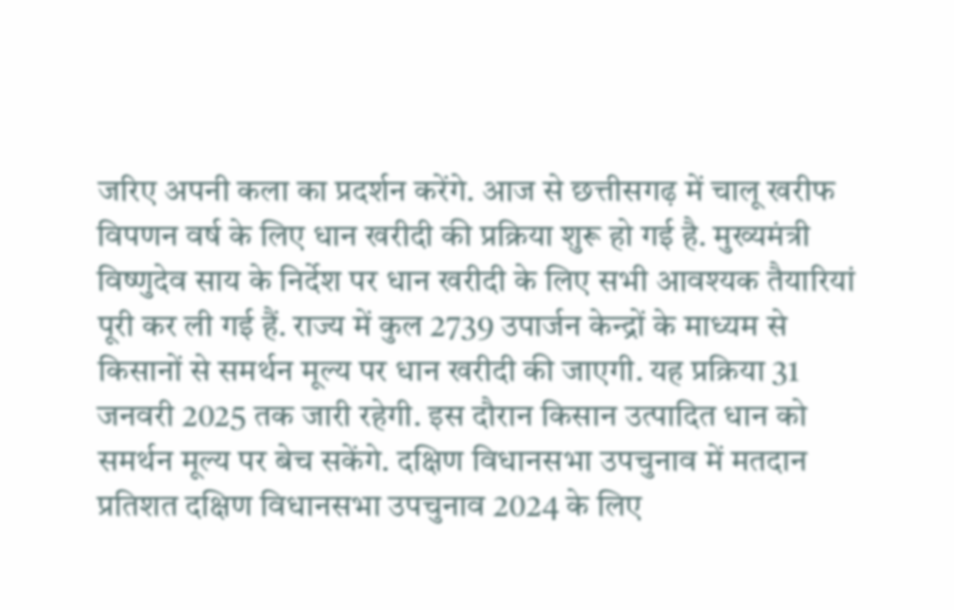जरिए अपनी कला का प्रदर्शन करेंगे. आज से छत्तीसगढ़ में चालू खरीफ विपणन वर्ष के लिए धान खरीदी की प्रक्रिया शुरू हो गई है. मुख्यमंत्री विष्णुदेव साय के निर्देश पर धान खरीदी के लिए सभी आवश्यक तैयारियां पूरी कर ली गई हैं. राज्य में कुल 2739 उपार्जन केन्द्रों के माध्यम से किसानों से समर्थन मूल्य पर धान खरीदी की जाएगी. यह प्रक्रिया 31 जनवरी 2025 तक जारी रहेगी. इस दौरान किसान उत्पादित धान को समर्थन मूल्य पर बेच सकेंगे. दक्षिण विधानसभा उपचुनाव में मतदान प्रतिशत दक्षिण विधानसभा उपचुनाव 2024 के लिए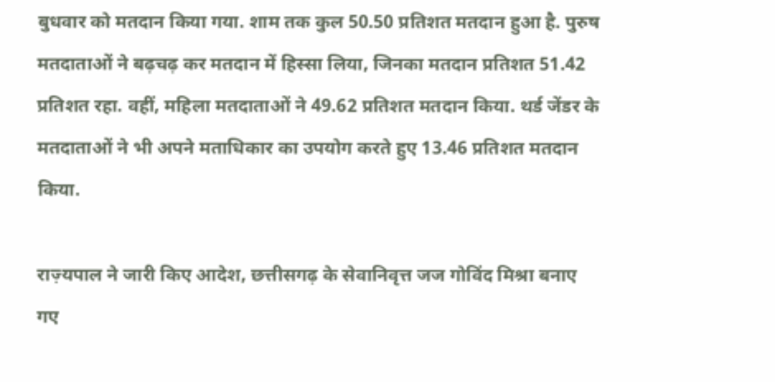बुधवार को मतदान किया गया. शाम तक कुल 50.50 प्रतिशत मतदान हुआ है. पुरुष मतदाताओं ने बढ़चढ़ कर मतदान में हिस्सा लिया, जिनका मतदान प्रतिशत 51.42 प्रतिशत रहा. वहीं, महिला मतदाताओं ने 49.62 प्रतिशत मतदान किया. थर्ड जेंडर के मतदाताओं ने भी अपने मताधिकार का उपयोग करते हुए 13.46 प्रतिशत मतदान किया.

राज़्यपाल ने जारी किए आदेश, छत्तीसगढ़ के सेवानिवृत्त जज गोविंद मिश्रा बनाए गए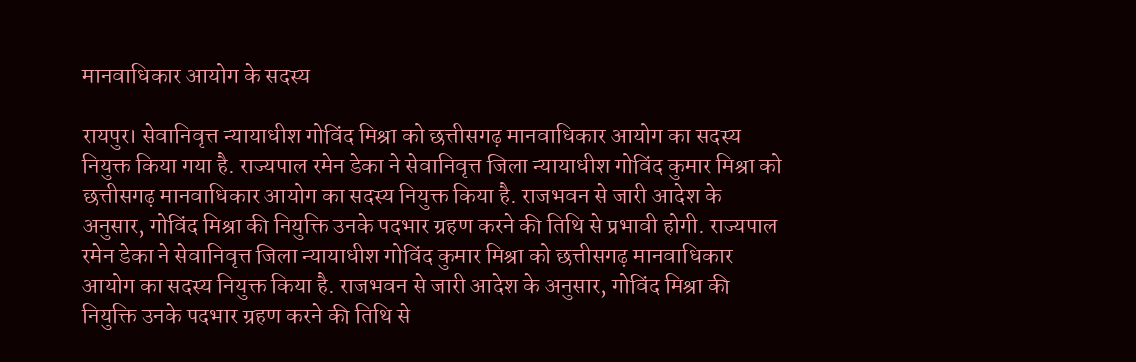मानवाधिकार आयोग के सदस्य

रायपुर। सेवानिवृत्त न्यायाधीश गोविंद मिश्रा को छत्तीसगढ़ मानवाधिकार आयोग का सदस्य नियुक्त किया गया है. राज्यपाल रमेन डेका ने सेवानिवृत्त जिला न्यायाधीश गोविंद कुमार मिश्रा को छत्तीसगढ़ मानवाधिकार आयोग का सदस्य नियुक्त किया है. राजभवन से जारी आदेश के अनुसार, गोविंद मिश्रा की नियुक्ति उनके पदभार ग्रहण करने की तिथि से प्रभावी होगी. राज्यपाल रमेन डेका ने सेवानिवृत्त जिला न्यायाधीश गोविंद कुमार मिश्रा को छत्तीसगढ़ मानवाधिकार आयोग का सदस्य नियुक्त किया है. राजभवन से जारी आदेश के अनुसार, गोविंद मिश्रा की नियुक्ति उनके पदभार ग्रहण करने की तिथि से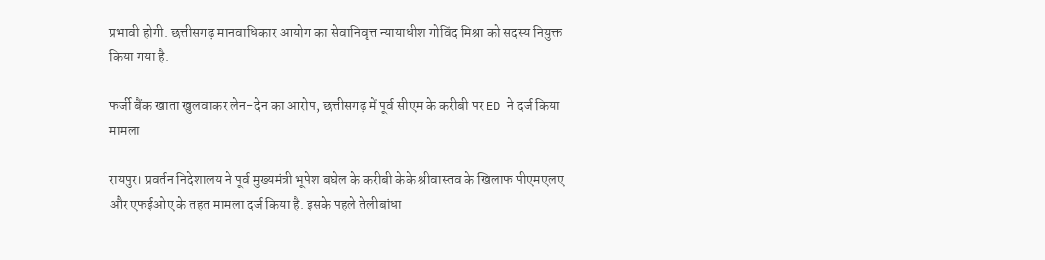प्रभावी होगी. छत्तीसगढ़ मानवाधिकार आयोग का सेवानिवृत्त न्यायाधीश गोविंद मिश्रा को सदस्य नियुक्त किया गया है.

फर्जी बैंक खाता खुलवाकर लेन-देन का आरोप, छत्तीसगढ़ में पूर्व सीएम के करीबी पर ED ने दर्ज किया मामला

रायपुर। प्रवर्तन निदेशालय ने पूर्व मुख्यमंत्री भूपेश बघेल के करीबी केके श्रीवास्तव के खिलाफ पीएमएलए और एफईओए के तहत मामला दर्ज किया है. इसके पहले तेलीबांधा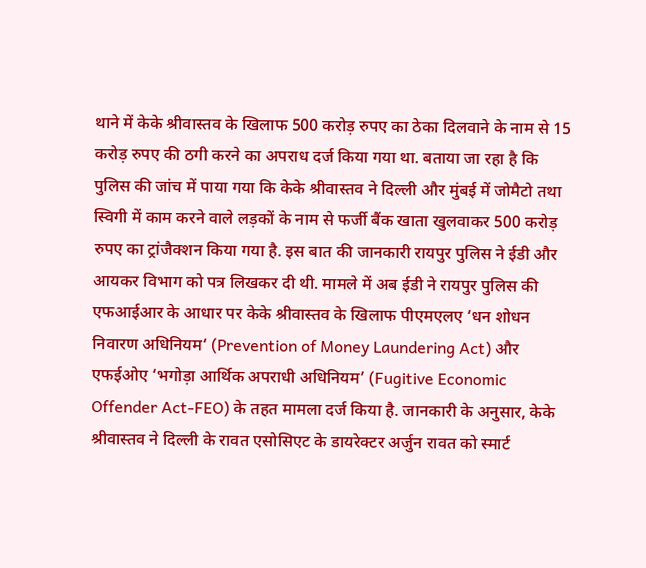थाने में केके श्रीवास्तव के खिलाफ 500 करोड़ रुपए का ठेका दिलवाने के नाम से 15 करोड़ रुपए की ठगी करने का अपराध दर्ज किया गया था. बताया जा रहा है कि पुलिस की जांच में पाया गया कि केके श्रीवास्तव ने दिल्ली और मुंबई में जोमैटो तथा स्विगी में काम करने वाले लड़कों के नाम से फर्जी बैंक खाता खुलवाकर 500 करोड़ रुपए का ट्रांजैक्शन किया गया है. इस बात की जानकारी रायपुर पुलिस ने ईडी और आयकर विभाग को पत्र लिखकर दी थी. मामले में अब ईडी ने रायपुर पुलिस की एफआईआर के आधार पर केके श्रीवास्तव के खिलाफ पीएमएलए ‘धन शोधन निवारण अधिनियम‘ (Prevention of Money Laundering Act) और एफईओए ‘भगोड़ा आर्थिक अपराधी अधिनियम’ (Fugitive Economic Offender Act-FEO) के तहत मामला दर्ज किया है. जानकारी के अनुसार, केके श्रीवास्तव ने दिल्ली के रावत एसोसिएट के डायरेक्टर अर्जुन रावत को स्मार्ट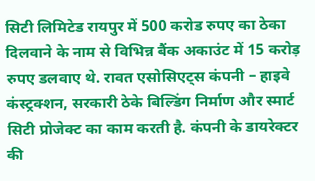सिटी लिमिटेड रायपुर में 500 करोड रुपए का ठेका दिलवाने के नाम से विभिन्न बैंक अकाउंट में 15 करोड़ रुपए डलवाए थे. रावत एसोसिएट्स कंपनी – हाइवे कंस्ट्रक्शन, सरकारी ठेके बिल्डिंग निर्माण और स्मार्ट सिटी प्रोजेक्ट का काम करती है. कंपनी के डायरेक्टर की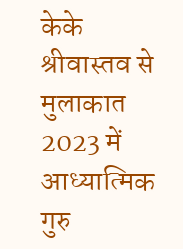केके श्रीवास्तव से मुलाकात 2023 में आध्यात्मिक गुरु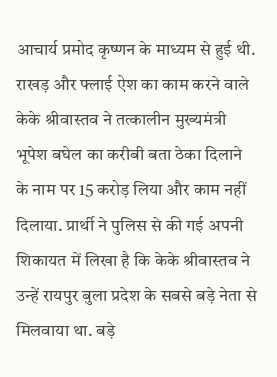आचार्य प्रमोद कृष्णन के माध्यम से हुई थी. राखड़ और फ्लाई ऐश का काम करने वाले केके श्रीवास्तव ने तत्कालीन मुख्यमंत्री भूपेश बघेल का करीबी बता ठेका दिलाने के नाम पर 15 करोड़ लिया और काम नहीं दिलाया. प्रार्थी ने पुलिस से की गई अपनी शिकायत में लिखा है कि केके श्रीवास्तव ने उन्हें रायपुर बुला प्रदेश के सबसे बड़े नेता से मिलवाया था. बड़े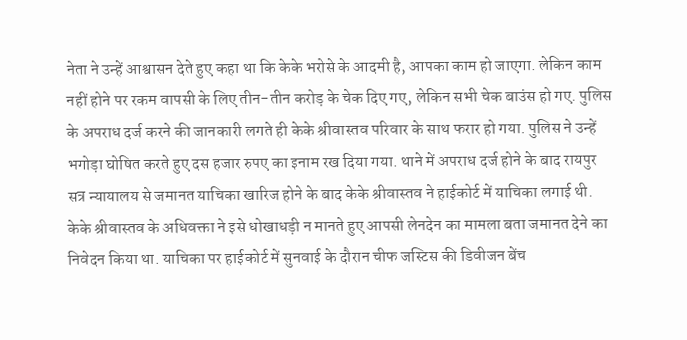नेता ने उन्हें आश्वासन देते हुए कहा था कि केके भरोसे के आदमी है, आपका काम हो जाएगा. लेकिन काम नहीं होने पर रकम वापसी के लिए तीन-तीन करोड़ के चेक दिए गए, लेकिन सभी चेक बाउंस हो गए. पुलिस के अपराध दर्ज करने की जानकारी लगते ही केके श्रीवास्तव परिवार के साथ फरार हो गया. पुलिस ने उन्हें भगोड़ा घोषित करते हुए दस हजार रुपए का इनाम रख दिया गया. थाने में अपराध दर्ज होने के बाद रायपुर सत्र न्यायालय से जमानत याचिका खारिज होने के बाद केके श्रीवास्तव ने हाईकोर्ट में याचिका लगाई थी. केके श्रीवास्तव के अधिवक्ता ने इसे धोखाधड़ी न मानते हुए आपसी लेनदेन का मामला बता जमानत देने का निवेदन किया था. याचिका पर हाईकोर्ट में सुनवाई के दौरान चीफ जस्टिस की डिवीजन बेंच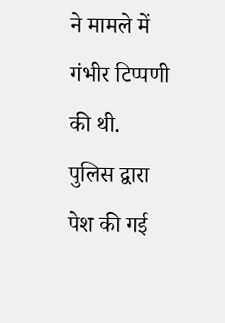ने मामले में गंभीर टिप्पणी की थी. पुलिस द्वारा पेश की गई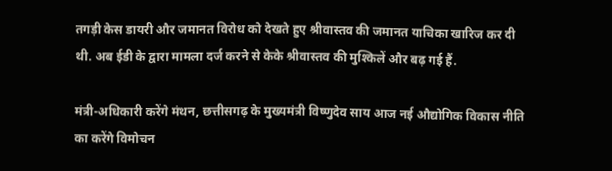तगड़ी केस डायरी और जमानत विरोध को देखते हुए श्रीवास्तव की जमानत याचिका खारिज कर दी थी. अब ईडी के द्वारा मामला दर्ज करने से केके श्रीवास्तव की मुश्किलें और बढ़ गई हैं.

मंत्री-अधिकारी करेंगे मंथन, छत्तीसगढ़ के मुख्यमंत्री विष्णुदेव साय आज नई औद्योगिक विकास नीति का करेंगे विमोचन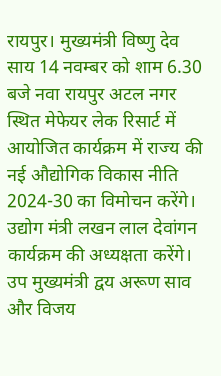रायपुर। मुख्यमंत्री विष्णु देव साय 14 नवम्बर को शाम 6.30 बजे नवा रायपुर अटल नगर स्थित मेफेयर लेक रिसार्ट में आयोजित कार्यक्रम में राज्य की नई औद्योगिक विकास नीति 2024-30 का विमोचन करेंगे। उद्योग मंत्री लखन लाल देवांगन कार्यक्रम की अध्यक्षता करेंगे। उप मुख्यमंत्री द्वय अरूण साव और विजय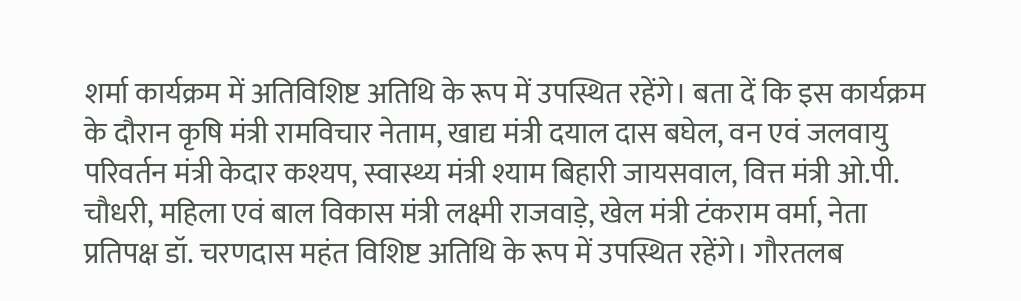शर्मा कार्यक्रम में अतिविशिष्ट अतिथि के रूप में उपस्थित रहेंगे। बता दें कि इस कार्यक्रम के दौरान कृषि मंत्री रामविचार नेताम, खाद्य मंत्री दयाल दास बघेल, वन एवं जलवायु परिवर्तन मंत्री केदार कश्यप, स्वास्थ्य मंत्री श्याम बिहारी जायसवाल, वित्त मंत्री ओ.पी. चौधरी, महिला एवं बाल विकास मंत्री लक्ष्मी राजवाड़े, खेल मंत्री टंकराम वर्मा, नेता प्रतिपक्ष डॉ. चरणदास महंत विशिष्ट अतिथि के रूप में उपस्थित रहेंगे। गौरतलब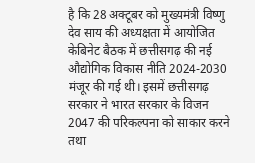है कि 28 अक्टूबर को मुख्यमंत्री विष्णु देव साय की अध्यक्षता में आयोजित केबिनेट बैठक में छत्तीसगढ़ की नई औद्योगिक विकास नीति 2024-2030 मंजूर की गई थी। इसमें छत्तीसगढ़ सरकार ने भारत सरकार के विजन 2047 की परिकल्पना को साकार करने तथा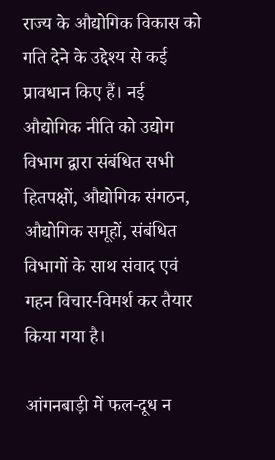राज्य के औद्योगिक विकास को गति देने के उद्देश्य से कई प्रावधान किए हैं। नई औद्योगिक नीति को उद्योग विभाग द्वारा संबंधित सभी हितपक्षों, औद्योगिक संगठन, औद्योगिक समूहों, संबंधित विभागों के साथ संवाद एवं गहन विचार-विमर्श कर तैयार किया गया है।

आंगनबाड़ी में फल-दूध न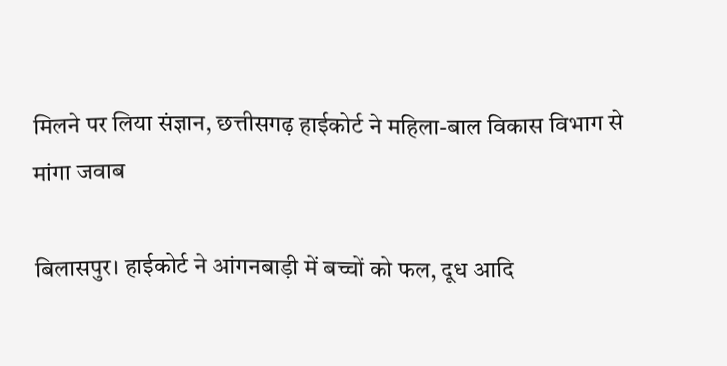मिलने पर लिया संज्ञान, छत्तीसगढ़ हाईकोर्ट ने महिला-बाल विकास विभाग से मांगा जवाब

बिलासपुर। हाईकोर्ट ने आंगनबाड़ी में बच्चों को फल, दूध आदि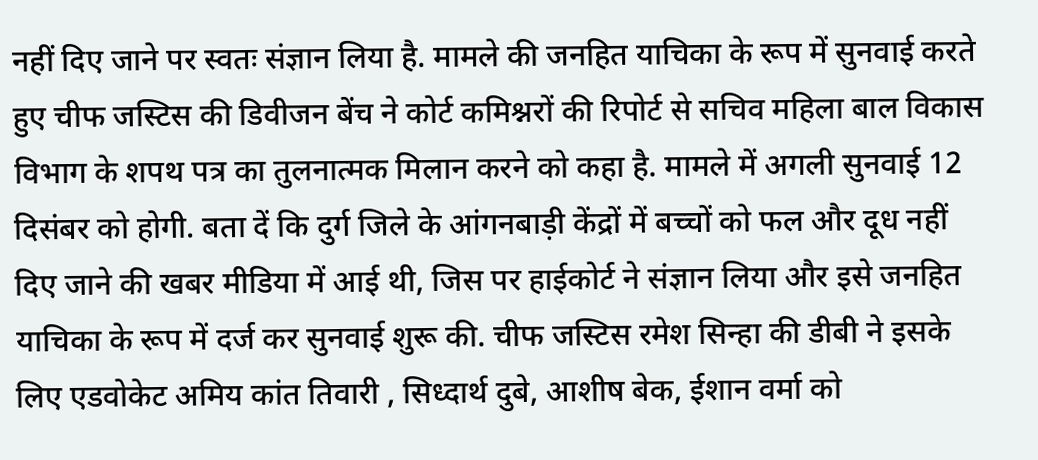नहीं दिए जाने पर स्वतः संज्ञान लिया है. मामले की जनहित याचिका के रूप में सुनवाई करते हुए चीफ जस्टिस की डिवीजन बेंच ने कोर्ट कमिश्नरों की रिपोर्ट से सचिव महिला बाल विकास विभाग के शपथ पत्र का तुलनात्मक मिलान करने को कहा है. मामले में अगली सुनवाई 12 दिसंबर को होगी. बता दें कि दुर्ग जिले के आंगनबाड़ी केंद्रों में बच्चों को फल और दूध नहीं दिए जाने की खबर मीडिया में आई थी, जिस पर हाईकोर्ट ने संज्ञान लिया और इसे जनहित याचिका के रूप में दर्ज कर सुनवाई शुरू की. चीफ जस्टिस रमेश सिन्हा की डीबी ने इसके लिए एडवोकेट अमिय कांत तिवारी , सिध्दार्थ दुबे, आशीष बेक, ईशान वर्मा को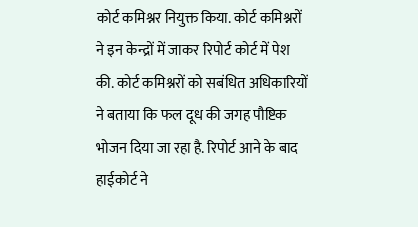कोर्ट कमिश्नर नियुक्त किया. कोर्ट कमिश्नरों ने इन केन्द्रों में जाकर रिपोर्ट कोर्ट में पेश की. कोर्ट कमिश्नरों को सबंधित अधिकारियों ने बताया कि फल दूध की जगह पौष्टिक भोजन दिया जा रहा है. रिपोर्ट आने के बाद हाईकोर्ट ने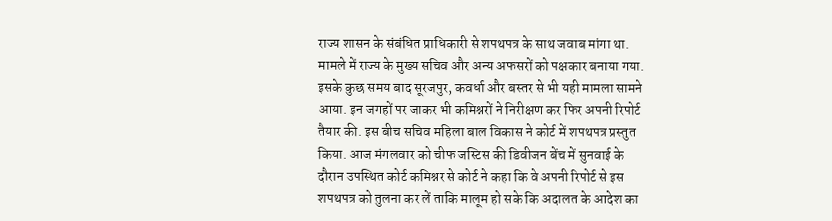राज्य शासन के संबंधित प्राधिकारी से शपथपत्र के साथ जवाब मांगा था. मामले में राज्य के मुख्य सचिव और अन्य अफसरों को पक्षकार बनाया गया. इसके कुछ समय बाद सूरजपुर, कवर्धा और बस्तर से भी यही मामला सामने आया. इन जगहों पर जाकर भी कमिश्नरों ने निरीक्षण कर फिर अपनी रिपोर्ट तैयार की. इस बीच सचिव महिला बाल विकास ने कोर्ट में शपथपत्र प्रस्तुत किया. आज मंगलवार को चीफ जस्टिस की डिवीजन बेंच में सुनवाई के दौरान उपस्थित कोर्ट कमिश्नर से कोर्ट ने कहा कि वे अपनी रिपोर्ट से इस शपथपत्र को तुलना कर लें ताकि मालूम हो सके कि अदालत के आदेश का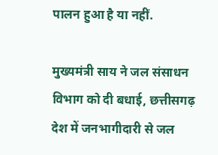पालन हुआ है या नहीं.

मुख्यमंत्री साय ने जल संसाधन विभाग को दी बधाई, छत्तीसगढ़ देश में जनभागीदारी से जल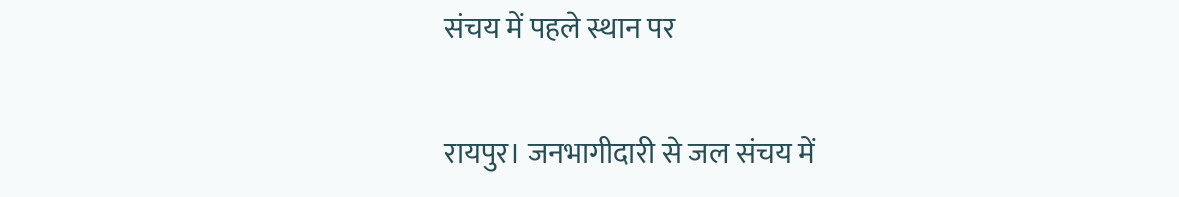संचय में पहले स्थान पर

रायपुर। जनभागीदारी से जल संचय में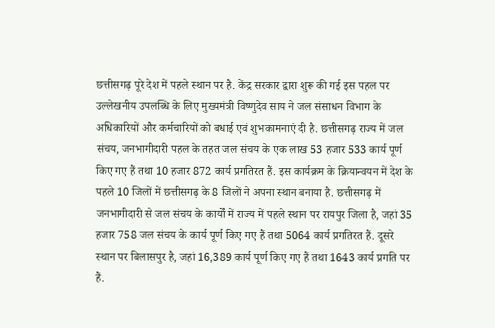छत्तीसगढ़ पूरे देश में पहले स्थान पर है. केंद्र सरकार द्वारा शुरू की गई इस पहल पर उल्लेखनीय उपलब्धि के लिए मुख्यमंत्री विष्णुदेव साय ने जल संसाधन विभाग के अधिकारियों और कर्मचारियों को बधाई एवं शुभकामनाएं दी है. छत्तीसगढ़ राज्य में जल संचय, जनभागीदारी पहल के तहत जल संचय के एक लाख 53 हजार 533 कार्य पूर्ण किए गए हैं तथा 10 हजार 872 कार्य प्रगतिरत हैं. इस कार्यक्रम के क्रियान्वयन में देश के पहले 10 जिलों में छत्तीसगढ़ के 8 जिलों ने अपना स्थान बनाया है. छत्तीसगढ़ में जनभागीदारी से जल संचय के कार्यों में राज्य में पहले स्थान पर रायपुर जिला है, जहां 35 हजार 758 जल संचय के कार्य पूर्ण किए गए हैं तथा 5064 कार्य प्रगतिरत हैं. दूसरे स्थान पर बिलासपुर है, जहां 16,389 कार्य पूर्ण किए गए हैं तथा 1643 कार्य प्रगति पर हैं.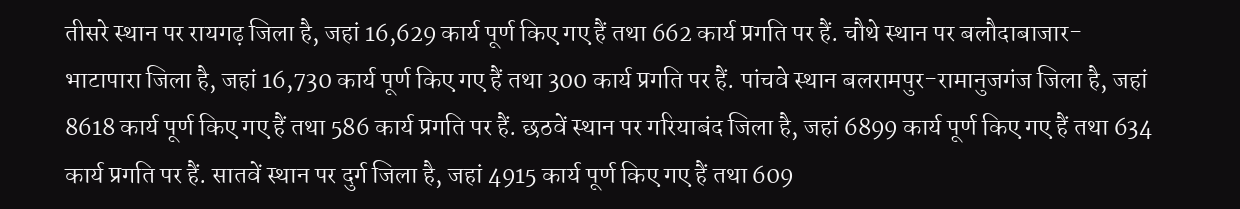तीसरे स्थान पर रायगढ़ जिला है, जहां 16,629 कार्य पूर्ण किए गए हैं तथा 662 कार्य प्रगति पर हैं. चौथे स्थान पर बलौदाबाजार-भाटापारा जिला है, जहां 16,730 कार्य पूर्ण किए गए हैं तथा 300 कार्य प्रगति पर हैं. पांचवे स्थान बलरामपुर-रामानुजगंज जिला है, जहां 8618 कार्य पूर्ण किए गए हैं तथा 586 कार्य प्रगति पर हैं. छठवें स्थान पर गरियाबंद जिला है, जहां 6899 कार्य पूर्ण किए गए हैं तथा 634 कार्य प्रगति पर हैं. सातवें स्थान पर दुर्ग जिला है, जहां 4915 कार्य पूर्ण किए गए हैं तथा 609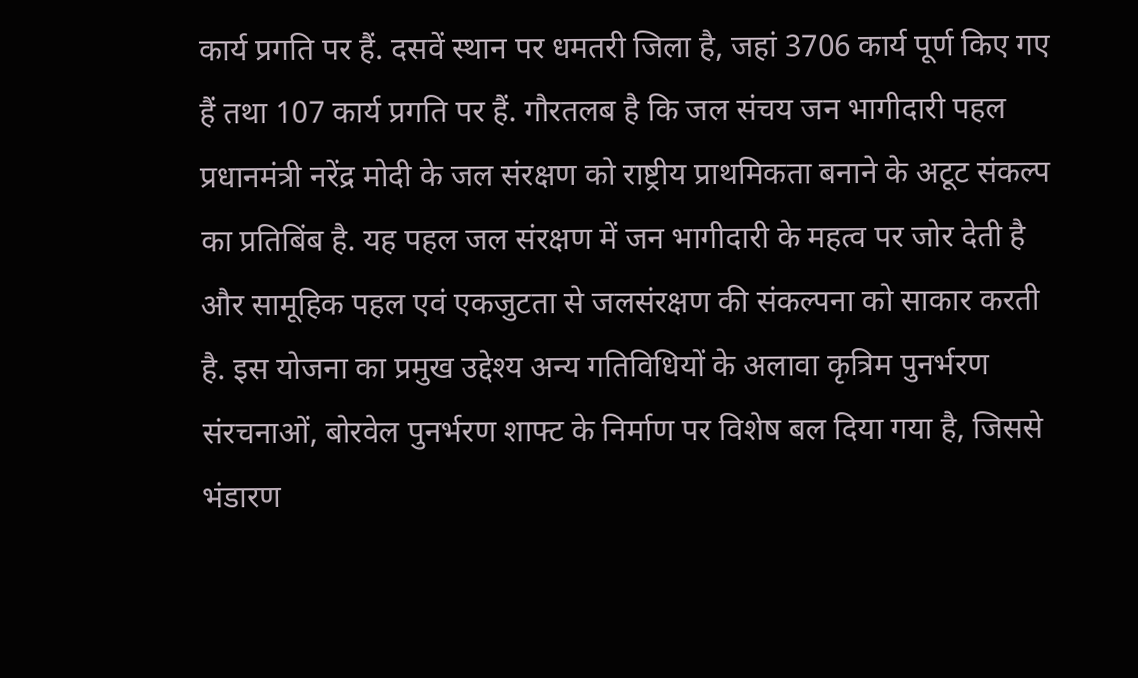कार्य प्रगति पर हैं. दसवें स्थान पर धमतरी जिला है, जहां 3706 कार्य पूर्ण किए गए हैं तथा 107 कार्य प्रगति पर हैं. गौरतलब है कि जल संचय जन भागीदारी पहल प्रधानमंत्री नरेंद्र मोदी के जल संरक्षण को राष्ट्रीय प्राथमिकता बनाने के अटूट संकल्प का प्रतिबिंब है. यह पहल जल संरक्षण में जन भागीदारी के महत्व पर जोर देती है और सामूहिक पहल एवं एकजुटता से जलसंरक्षण की संकल्पना को साकार करती है. इस योजना का प्रमुख उद्देश्य अन्य गतिविधियों के अलावा कृत्रिम पुनर्भरण संरचनाओं, बोरवेल पुनर्भरण शाफ्ट के निर्माण पर विशेष बल दिया गया है, जिससे भंडारण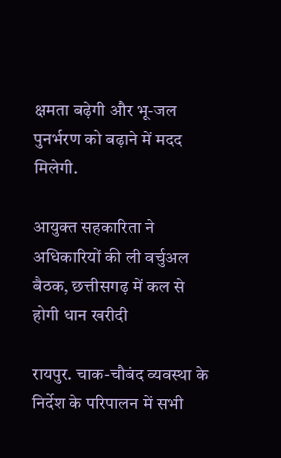क्षमता बढ़ेगी और भू-जल पुनर्भरण को बढ़ाने में मदद मिलेगी.

आयुक्त सहकारिता ने अधिकारियों की ली वर्चुअल बैठक, छत्तीसगढ़ में कल से होगी धान खरीदी

रायपुर. चाक-चौबंद व्यवस्था के निर्देश के परिपालन में सभी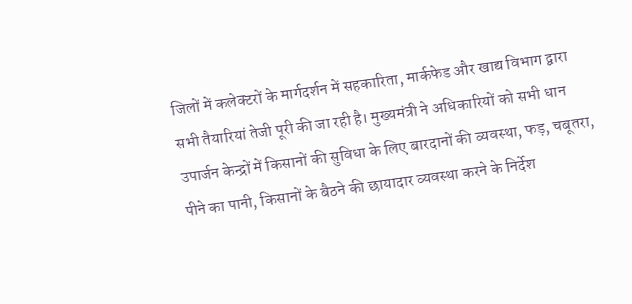जिलों में कलेक्टरों के मार्गदर्शन में सहकारिता, मार्कफेड और खाद्य विभाग द्वारा सभी तैयारियां तेजी पूरी की जा रही है। मुख्यमंत्री ने अधिकारियों को सभी धान उपार्जन केन्द्रों में किसानों की सुविधा के लिए बारदानों की व्यवस्था, फड़, चबूतरा, पीने का पानी, किसानों के बैठने की छायादार व्यवस्था करने के निर्देश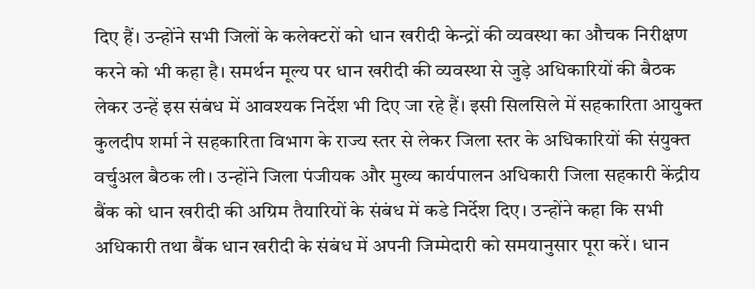दिए हैं। उन्होंने सभी जिलों के कलेक्टरों को धान खरीदी केन्द्रों की व्यवस्था का औचक निरीक्षण करने को भी कहा है। समर्थन मूल्य पर धान खरीदी की व्यवस्था से जुड़े अधिकारियों की बैठक लेकर उन्हें इस संबंध में आवश्यक निर्देश भी दिए जा रहे हैं। इसी सिलसिले में सहकारिता आयुक्त कुलदीप शर्मा ने सहकारिता विभाग के राज्य स्तर से लेकर जिला स्तर के अधिकारियों की संयुक्त वर्चुअल बैठक ली। उन्होंने जिला पंजीयक और मुख्य कार्यपालन अधिकारी जिला सहकारी केंद्रीय बैंक को धान खरीदी की अग्रिम तैयारियों के संबंध में कडे निर्देश दिए। उन्होंने कहा कि सभी अधिकारी तथा बैंक धान खरीदी के संबंध में अपनी जिम्मेदारी को समयानुसार पूरा करें। धान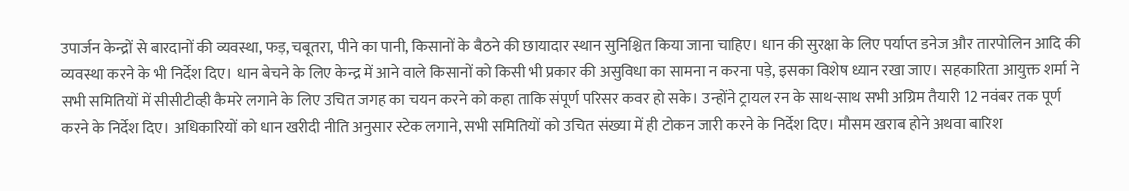उपार्जन केन्द्रों से बारदानों की व्यवस्था, फड़, चबूतरा, पीने का पानी, किसानों के बैठने की छायादार स्थान सुनिश्चित किया जाना चाहिए। धान की सुरक्षा के लिए पर्याप्त डनेज और तारपोलिन आदि की व्यवस्था करने के भी निर्देश दिए। धान बेचने के लिए केन्द्र में आने वाले किसानों को किसी भी प्रकार की असुविधा का सामना न करना पड़े, इसका विशेष ध्यान रखा जाए। सहकारिता आयुक्त शर्मा ने सभी समितियों में सीसीटीव्ही कैमरे लगाने के लिए उचित जगह का चयन करने को कहा ताकि संपूर्ण परिसर कवर हो सके। उन्होंने ट्रायल रन के साथ-साथ सभी अग्रिम तैयारी 12 नवंबर तक पूर्ण करने के निर्देश दिए। अधिकारियों को धान खरीदी नीति अनुसार स्टेक लगाने, सभी समितियों को उचित संख्या में ही टोकन जारी करने के निर्देश दिए। मौसम खराब होने अथवा बारिश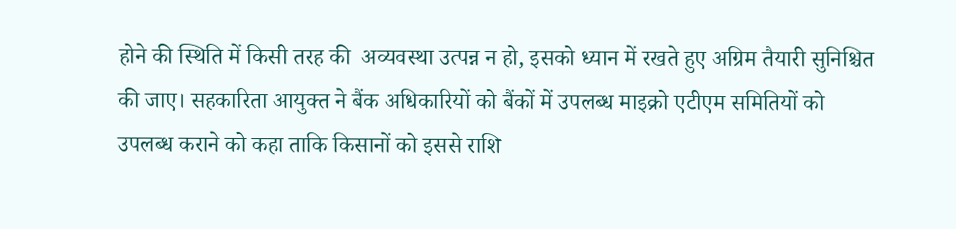होने की स्थिति में किसी तरह की  अव्यवस्था उत्पन्न न हो, इसको ध्यान में रखते हुए अग्रिम तैयारी सुनिश्चित की जाए। सहकारिता आयुक्त ने बैंक अधिकारियों को बैंकों में उपलब्ध माइक्रो एटीएम समितियों को उपलब्ध कराने को कहा ताकि किसानों को इससे राशि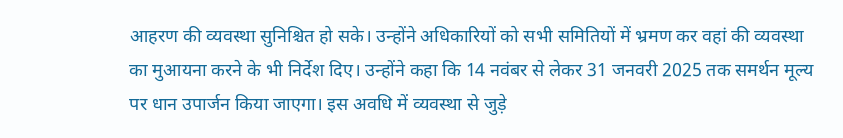आहरण की व्यवस्था सुनिश्चित हो सके। उन्होंने अधिकारियों को सभी समितियों में भ्रमण कर वहां की व्यवस्था का मुआयना करने के भी निर्देश दिए। उन्होंने कहा कि 14 नवंबर से लेकर 31 जनवरी 2025 तक समर्थन मूल्य पर धान उपार्जन किया जाएगा। इस अवधि में व्यवस्था से जुड़े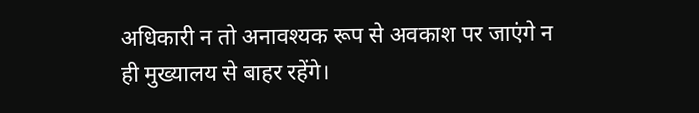अधिकारी न तो अनावश्यक रूप से अवकाश पर जाएंगे न ही मुख्यालय से बाहर रहेंगे।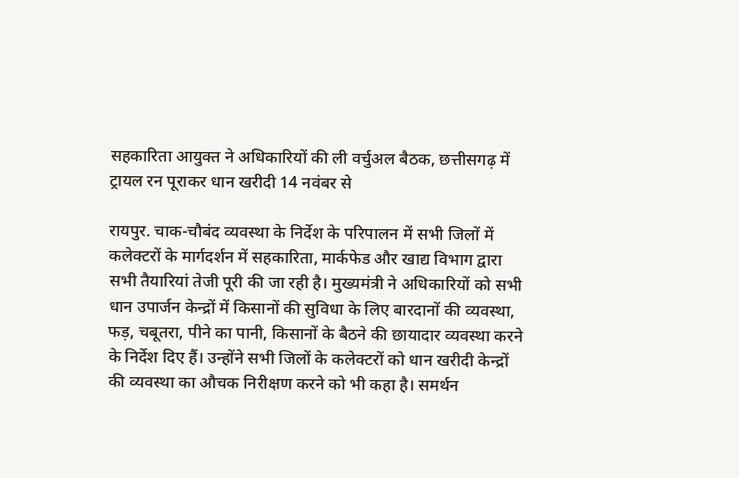सहकारिता आयुक्त ने अधिकारियों की ली वर्चुअल बैठक, छत्तीसगढ़ में ट्रायल रन पूराकर धान खरीदी 14 नवंबर से

रायपुर. चाक-चौबंद व्यवस्था के निर्देश के परिपालन में सभी जिलों में कलेक्टरों के मार्गदर्शन में सहकारिता, मार्कफेड और खाद्य विभाग द्वारा सभी तैयारियां तेजी पूरी की जा रही है। मुख्यमंत्री ने अधिकारियों को सभी धान उपार्जन केन्द्रों में किसानों की सुविधा के लिए बारदानों की व्यवस्था, फड़, चबूतरा, पीने का पानी, किसानों के बैठने की छायादार व्यवस्था करने के निर्देश दिए हैं। उन्होंने सभी जिलों के कलेक्टरों को धान खरीदी केन्द्रों की व्यवस्था का औचक निरीक्षण करने को भी कहा है। समर्थन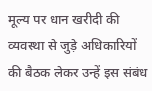मूल्य पर धान खरीदी की व्यवस्था से जुड़े अधिकारियों की बैठक लेकर उन्हें इस संबंध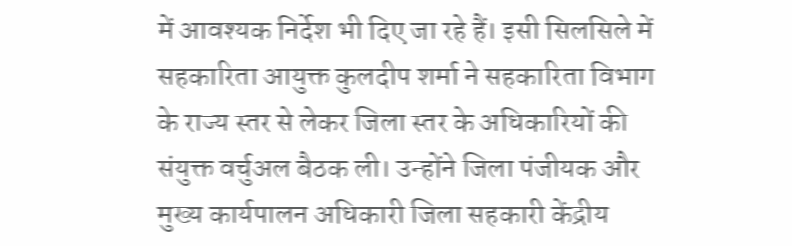में आवश्यक निर्देश भी दिए जा रहे हैं। इसी सिलसिले में सहकारिता आयुक्त कुलदीप शर्मा ने सहकारिता विभाग के राज्य स्तर से लेकर जिला स्तर के अधिकारियों की संयुक्त वर्चुअल बैठक ली। उन्होंने जिला पंजीयक और मुख्य कार्यपालन अधिकारी जिला सहकारी केंद्रीय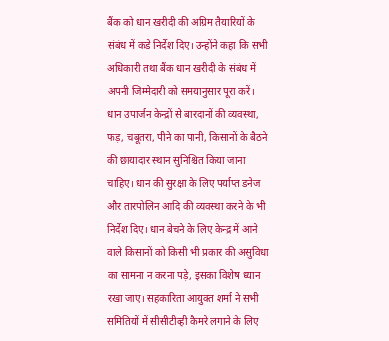बैंक को धान खरीदी की अग्रिम तैयारियों के संबंध में कडे निर्देश दिए। उन्होंने कहा कि सभी अधिकारी तथा बैंक धान खरीदी के संबंध में अपनी जिम्मेदारी को समयानुसार पूरा करें। धान उपार्जन केन्द्रों से बारदानों की व्यवस्था, फड़, चबूतरा, पीने का पानी, किसानों के बैठने की छायादार स्थान सुनिश्चित किया जाना चाहिए। धान की सुरक्षा के लिए पर्याप्त डनेज और तारपोलिन आदि की व्यवस्था करने के भी निर्देश दिए। धान बेचने के लिए केन्द्र में आने वाले किसानों को किसी भी प्रकार की असुविधा का सामना न करना पड़े, इसका विशेष ध्यान रखा जाए। सहकारिता आयुक्त शर्मा ने सभी समितियों में सीसीटीव्ही कैमरे लगाने के लिए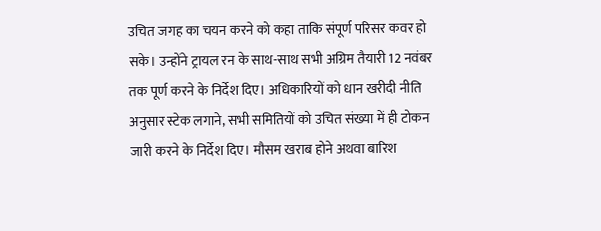उचित जगह का चयन करने को कहा ताकि संपूर्ण परिसर कवर हो सके। उन्होंने ट्रायल रन के साथ-साथ सभी अग्रिम तैयारी 12 नवंबर तक पूर्ण करने के निर्देश दिए। अधिकारियों को धान खरीदी नीति अनुसार स्टेक लगाने, सभी समितियों को उचित संख्या में ही टोकन जारी करने के निर्देश दिए। मौसम खराब होने अथवा बारिश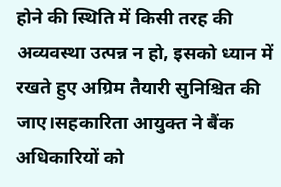होने की स्थिति में किसी तरह की  अव्यवस्था उत्पन्न न हो, इसको ध्यान में रखते हुए अग्रिम तैयारी सुनिश्चित की जाए।सहकारिता आयुक्त ने बैंक अधिकारियों को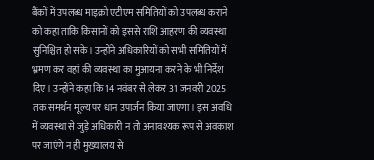बैंकों में उपलब्ध माइक्रो एटीएम समितियों को उपलब्ध कराने को कहा ताकि किसानों को इससे राशि आहरण की व्यवस्था सुनिश्चित हो सके। उन्होंने अधिकारियों को सभी समितियों में भ्रमण कर वहां की व्यवस्था का मुआयना करने के भी निर्देश दिए। उन्होंने कहा कि 14 नवंबर से लेकर 31 जनवरी 2025 तक समर्थन मूल्य पर धान उपार्जन किया जाएगा। इस अवधि में व्यवस्था से जुड़े अधिकारी न तो अनावश्यक रूप से अवकाश पर जाएंगे न ही मुख्यालय से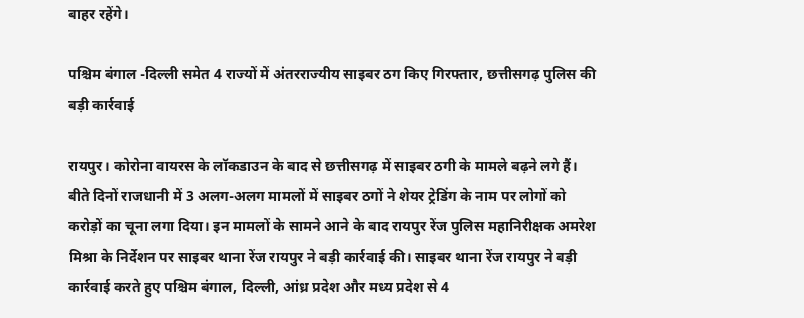बाहर रहेंगे।

पश्चिम बंगाल -दिल्ली समेत 4 राज्यों में अंतरराज्यीय साइबर ठग किए गिरफ्तार, छत्तीसगढ़ पुलिस की बड़ी कार्रवाई

रायपुर। कोरोना वायरस के लॉकडाउन के बाद से छत्तीसगढ़ में साइबर ठगी के मामले बढ़ने लगे हैं। बीते दिनों राजधानी में 3 अलग-अलग मामलों में साइबर ठगों ने शेयर ट्रेडिंग के नाम पर लोगों को करोड़ों का चूना लगा दिया। इन मामलों के सामने आने के बाद रायपुर रेंज पुलिस महानिरीक्षक अमरेश मिश्रा के निर्देशन पर साइबर थाना रेंज रायपुर ने बड़ी कार्रवाई की। साइबर थाना रेंज रायपुर ने बड़ी कार्रवाई करते हुए पश्चिम बंगाल, दिल्ली, आंध्र प्रदेश और मध्य प्रदेश से 4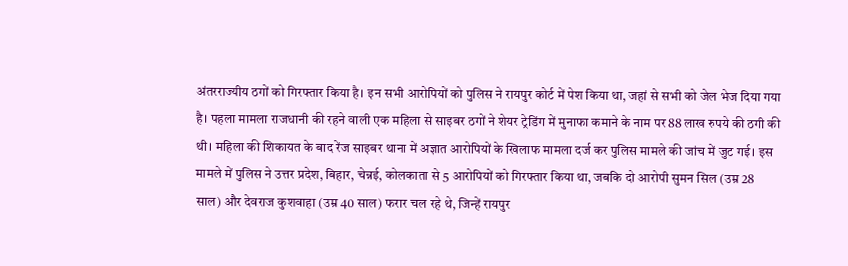अंतरराज्यीय ठगों को गिरफ्तार किया है। इन सभी आरोपियों को पुलिस ने रायपुर कोर्ट में पेश किया था, जहां से सभी को जेल भेज दिया गया है। पहला मामला राजधानी की रहने वाली एक महिला से साइबर ठगों ने शेयर ट्रेडिंग में मुनाफा कमाने के नाम पर 88 लाख रुपये की ठगी की थी। महिला की शिकायत के बाद रेंज साइबर थाना में अज्ञात आरोपियों के खिलाफ मामला दर्ज कर पुलिस मामले की जांच में जुट गई। इस मामले में पुलिस ने उत्तर प्रदेश, बिहार, चेन्नई, कोलकाता से 5 आरोपियों को गिरफ्तार किया था, जबकि दो आरोपी सुमन सिल (उम्र 28 साल) और देवराज कुशवाहा (उम्र 40 साल) फरार चल रहे थे, जिन्हें रायपुर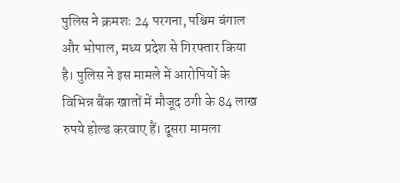पुलिस ने क्रमशः 24 परगना, पश्चिम बंगाल और भोपाल, मध्य प्रदेश से गिरफ्तार किया है। पुलिस ने इस मामले में आरोपियों के विभिन्न बैंक खातों में मौजूद ठगी के 84 लाख रुपये होल्ड करवाए हैं। दूसरा मामला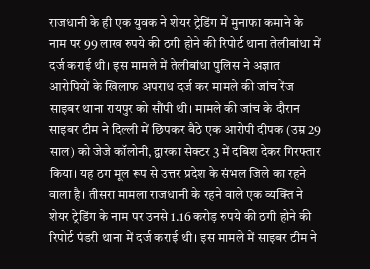राजधानी के ही एक युवक ने शेयर ट्रेडिंग में मुनाफा कमाने के नाम पर 99 लाख रुपये की ठगी होने की रिपोर्ट थाना तेलीबांधा में दर्ज कराई थी। इस मामले में तेलीबांधा पुलिस ने अज्ञात आरोपियों के खिलाफ अपराध दर्ज कर मामले की जांच रेंज साइबर थाना रायपुर को सौंपी थी। मामले की जांच के दौरान साइबर टीम ने दिल्ली में छिपकर बैठे एक आरोपी दीपक (उम्र 29 साल) को जेजे कॉलोनी, द्वारका सेक्टर 3 में दबिश देकर गिरफ्तार किया। यह ठग मूल रूप से उत्तर प्रदेश के संभल जिले का रहने वाला है। तीसरा मामला राजधानी के रहने वाले एक व्यक्ति ने शेयर ट्रेडिंग के नाम पर उनसे 1.16 करोड़ रुपये की ठगी होने की रिपोर्ट पंडरी थाना में दर्ज कराई थी। इस मामले में साइबर टीम ने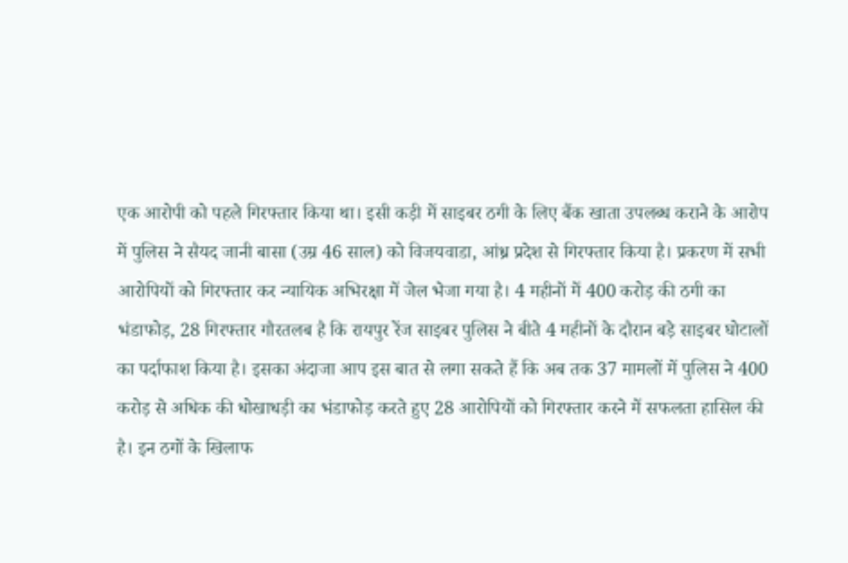एक आरोपी को पहले गिरफ्तार किया था। इसी कड़ी में साइबर ठगी के लिए बैंक खाता उपलब्ध कराने के आरोप में पुलिस ने सैयद जानी बासा (उम्र 46 साल) को विजयवाडा, आंध्र प्रदेश से गिरफ्तार किया है। प्रकरण में सभी आरोपियों को गिरफ्तार कर न्यायिक अभिरक्षा में जेल भेजा गया है। 4 महीनों में 400 करोड़ की ठगी का भंडाफोड़, 28 गिरफ्तार गौरतलब है कि रायपुर रेंज साइबर पुलिस ने बीते 4 महीनों के दौरान बड़े साइबर घोटालों का पर्दाफाश किया है। इसका अंदाजा आप इस बात से लगा सकते हैं कि अब तक 37 मामलों में पुलिस ने 400 करोड़ से अधिक की धोखाधड़ी का भंडाफोड़ करते हुए 28 आरोपियों को गिरफ्तार करने में सफलता हासिल की है। इन ठगों के खिलाफ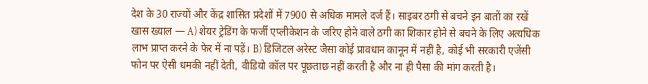देश के 30 राज्यों और केंद्र शासित प्रदेशों में 7900 से अधिक मामले दर्ज हैं। साइबर ठगी से बचने इन बातों का रखें खास ख्याल — A) शेयर ट्रेडिंग के फर्जी एप्लीकेशन के जरिए होने वाले ठगी का शिकार होने से बचने के लिए अत्यधिक लाभ प्राप्त करने के फेर में ना पड़ें। B) डिजिटल अरेस्ट जैसा कोई प्रावधान कानून में नहीं है, कोई भी सरकारी एजेंसी फोन पर ऐसी धमकी नहीं देती, वीडियो कॉल पर पूछताछ नहीं करती है और ना ही पैसा की मांग करती है।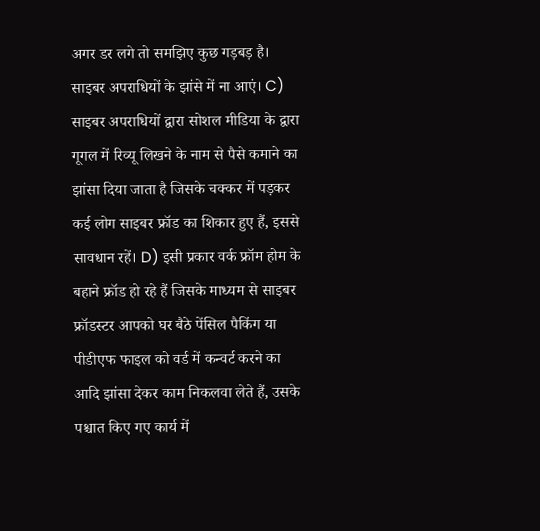अगर डर लगे तो समझिए कुछ गड़बड़ है। साइबर अपराधियों के झांसे में ना आएं। C) साइबर अपराधियों द्वारा सोशल मीडिया के द्वारा गूगल में रिव्यू लिखने के नाम से पैसे कमाने का झांसा दिया जाता है जिसके चक्कर में पड़कर कई लोग साइबर फ्रॉड का शिकार हुए हैं, इससे सावधान रहें। D) इसी प्रकार वर्क फ्रॉम होम के बहाने फ्रॉड हो रहे हैं जिसके माध्यम से साइबर फ्रॉडस्टर आपको घर बैठे पेंसिल पैकिंग या पीडीएफ फाइल को वर्ड में कन्वर्ट करने का आदि झांसा देकर काम निकलवा लेते हैं, उसके पश्चात किए गए कार्य में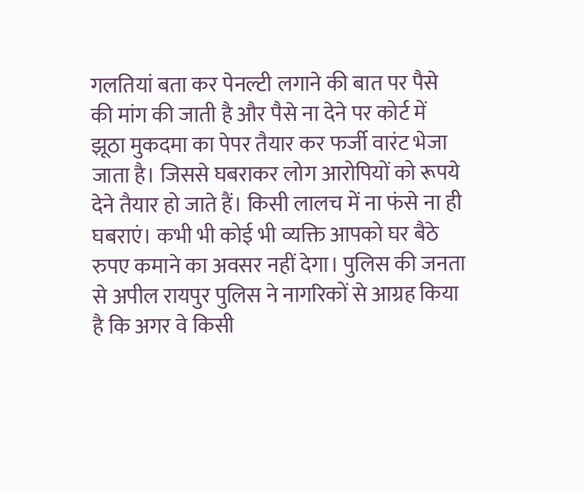गलतियां बता कर पेनल्टी लगाने की बात पर पैसे की मांग की जाती है और पैसे ना देने पर कोर्ट में झूठा मुकदमा का पेपर तैयार कर फर्जी वारंट भेजा जाता है। जिससे घबराकर लोग आरोपियों को रूपये देने तैयार हो जाते हैं। किसी लालच में ना फंसे ना ही घबराएं। कभी भी कोई भी व्यक्ति आपको घर बैठे रुपए कमाने का अवसर नहीं देगा। पुलिस की जनता से अपील रायपुर पुलिस ने नागरिकों से आग्रह किया है कि अगर वे किसी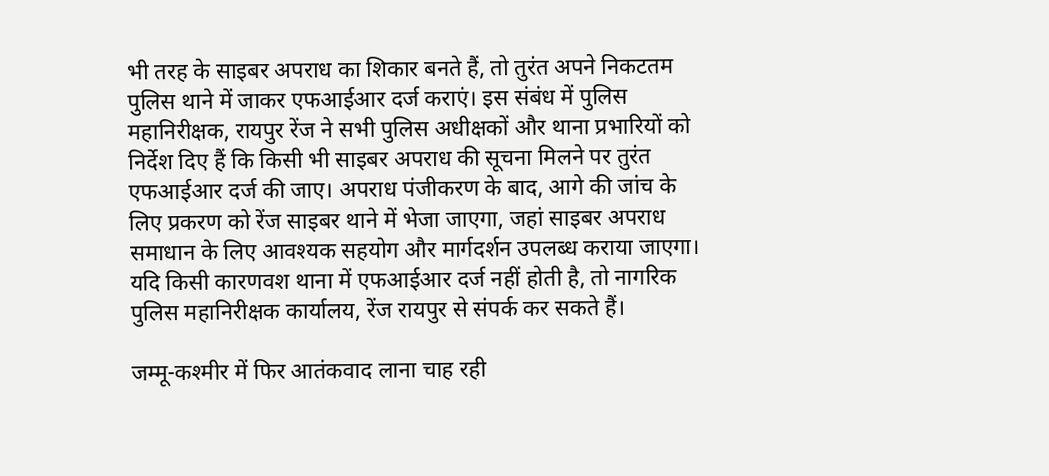भी तरह के साइबर अपराध का शिकार बनते हैं, तो तुरंत अपने निकटतम पुलिस थाने में जाकर एफआईआर दर्ज कराएं। इस संबंध में पुलिस महानिरीक्षक, रायपुर रेंज ने सभी पुलिस अधीक्षकों और थाना प्रभारियों को निर्देश दिए हैं कि किसी भी साइबर अपराध की सूचना मिलने पर तुरंत एफआईआर दर्ज की जाए। अपराध पंजीकरण के बाद, आगे की जांच के लिए प्रकरण को रेंज साइबर थाने में भेजा जाएगा, जहां साइबर अपराध समाधान के लिए आवश्यक सहयोग और मार्गदर्शन उपलब्ध कराया जाएगा। यदि किसी कारणवश थाना में एफआईआर दर्ज नहीं होती है, तो नागरिक पुलिस महानिरीक्षक कार्यालय, रेंज रायपुर से संपर्क कर सकते हैं।

जम्मू-कश्मीर में फिर आतंकवाद लाना चाह रही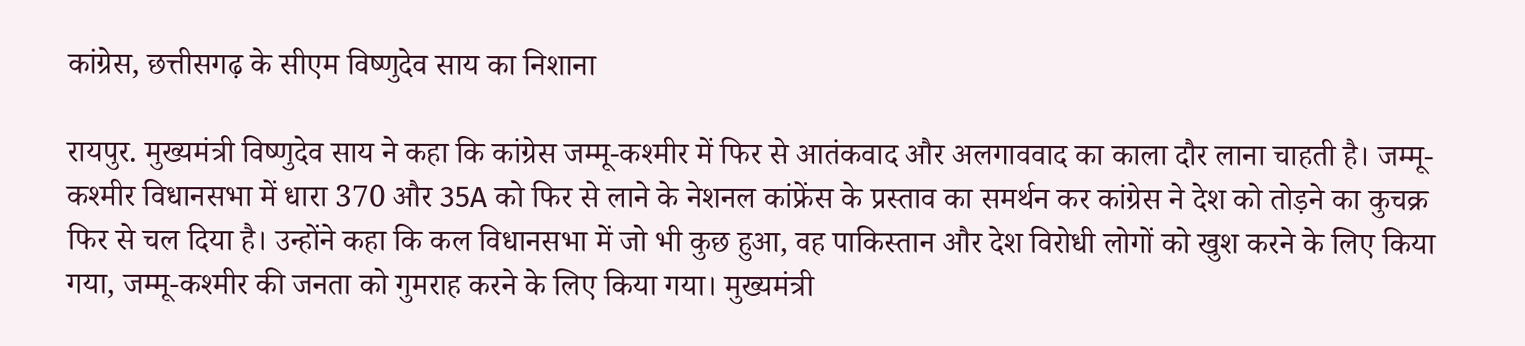कांग्रेस, छत्तीसगढ़ के सीएम विष्णुदेव साय का निशाना

रायपुर. मुख्यमंत्री विष्णुदेव साय ने कहा कि कांग्रेस जम्मू-कश्मीर में फिर से आतंकवाद और अलगाववाद का काला दौर लाना चाहती है। जम्मू- कश्मीर विधानसभा में धारा 370 और 35A को फिर से लाने के नेशनल कांफ्रेंस के प्रस्ताव का समर्थन कर कांग्रेस ने देश को तोड़ने का कुचक्र फिर से चल दिया है। उन्होंने कहा कि कल विधानसभा में जो भी कुछ हुआ, वह पाकिस्तान और देश विरोधी लोगों को खुश करने के लिए किया गया, जम्मू-कश्मीर की जनता को गुमराह करने के लिए किया गया। मुख्यमंत्री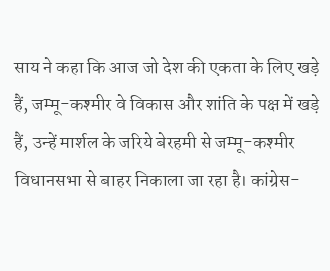साय ने कहा कि आज जो देश की एकता के लिए खड़े हैं, जम्मू-कश्मीर वे विकास और शांति के पक्ष में खड़े हैं, उन्हें मार्शल के जरिये बेरहमी से जम्मू-कश्मीर विधानसभा से बाहर निकाला जा रहा है। कांग्रेस-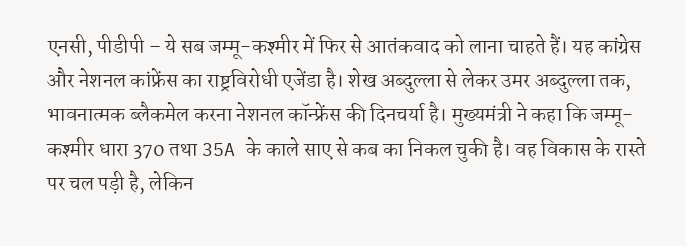एनसी, पीडीपी – ये सब जम्मू-कश्मीर में फिर से आतंकवाद को लाना चाहते हैं। यह कांग्रेस और नेशनल कांफ्रेंस का राष्ट्रविरोधी एजेंडा है। शेख अब्दुल्ला से लेकर उमर अब्दुल्ला तक, भावनात्मक ब्लैकमेल करना नेशनल कॉन्फ्रेंस की दिनचर्या है। मुख्यमंत्री ने कहा कि जम्मू-कश्मीर धारा 370 तथा 35A के काले साए से कब का निकल चुकी है। वह विकास के रास्ते पर चल पड़ी है, लेकिन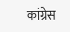कांग्रेस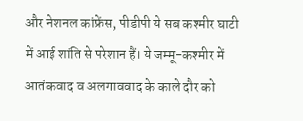और नेशनल कांफ्रेंस, पीडीपी ये सब कश्मीर घाटी में आई शांति से परेशान हैं। ये जम्मू-कश्मीर में आतंकवाद व अलगाववाद के काले दौर को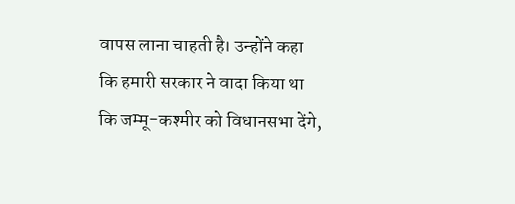वापस लाना चाहती है। उन्होंने कहा कि हमारी सरकार ने वादा किया था कि जम्मू-कश्मीर को विधानसभा देंगे,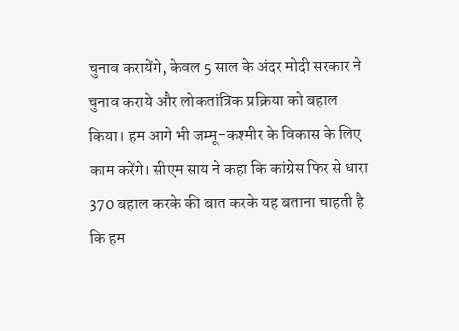चुनाव करायेंगे, केवल 5 साल के अंदर मोदी सरकार ने चुनाव कराये और लोकतांत्रिक प्रक्रिया को बहाल किया। हम आगे भी जम्मू-कश्मीर के विकास के लिए काम करेंगे। सीएम साय ने कहा कि कांग्रेस फिर से धारा 370 बहाल करके की बात करके यह बताना चाहती है कि हम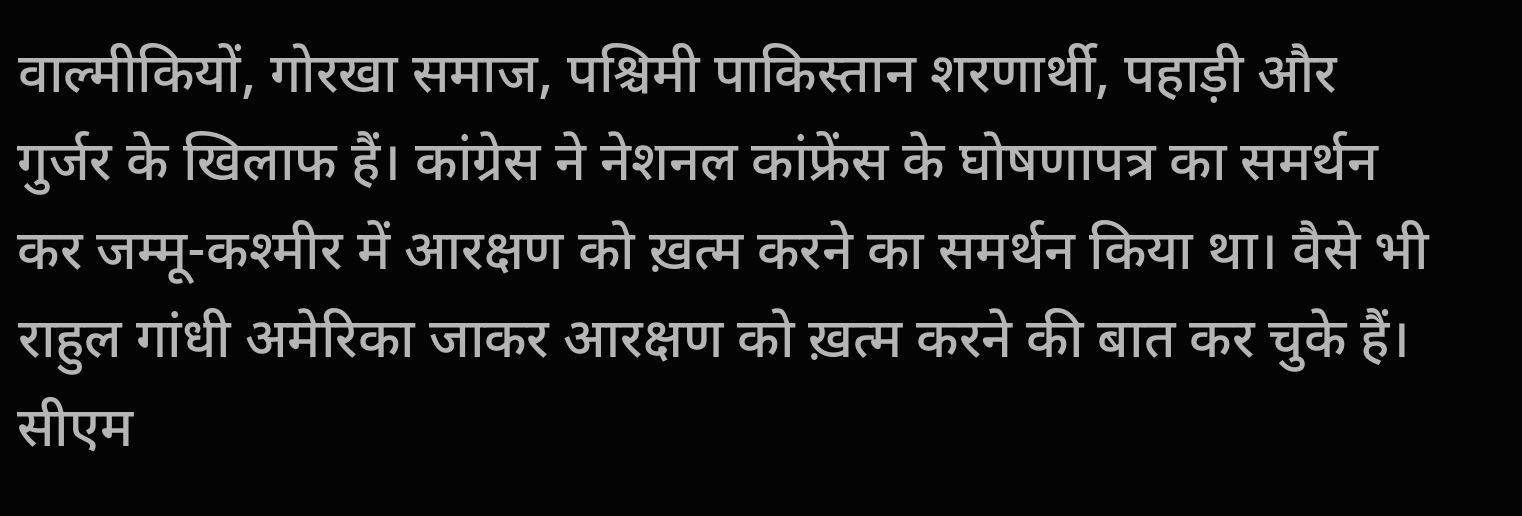वाल्मीकियों, गोरखा समाज, पश्चिमी पाकिस्तान शरणार्थी, पहाड़ी और गुर्जर के खिलाफ हैं। कांग्रेस ने नेशनल कांफ्रेंस के घोषणापत्र का समर्थन कर जम्मू-कश्मीर में आरक्षण को ख़त्म करने का समर्थन किया था। वैसे भी राहुल गांधी अमेरिका जाकर आरक्षण को ख़त्म करने की बात कर चुके हैं। सीएम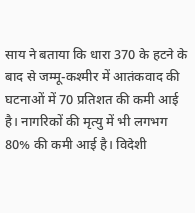साय ने बताया कि धारा 370 के हटने के बाद से जम्मू-कश्मीर में आतंकवाद की घटनाओं में 70 प्रतिशत की कमी आई है। नागरिकों की मृत्यु में भी लगभग 80% की कमी आई है। विदेशी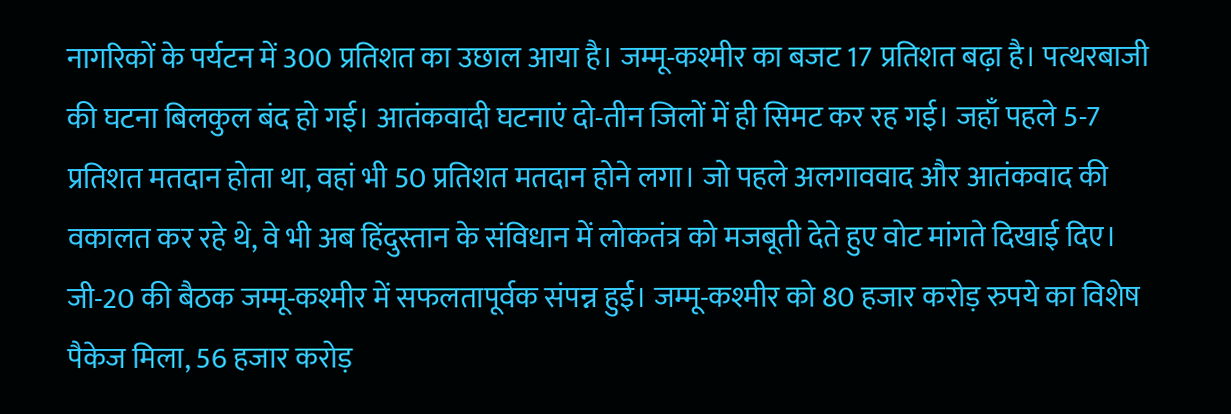नागरिकों के पर्यटन में 300 प्रतिशत का उछाल आया है। जम्मू-कश्मीर का बजट 17 प्रतिशत बढ़ा है। पत्थरबाजी की घटना बिलकुल बंद हो गई। आतंकवादी घटनाएं दो-तीन जिलों में ही सिमट कर रह गई। जहाँ पहले 5-7 प्रतिशत मतदान होता था, वहां भी 50 प्रतिशत मतदान होने लगा। जो पहले अलगाववाद और आतंकवाद की वकालत कर रहे थे, वे भी अब हिंदुस्तान के संविधान में लोकतंत्र को मजबूती देते हुए वोट मांगते दिखाई दिए। जी-20 की बैठक जम्मू-कश्मीर में सफलतापूर्वक संपन्न हुई। जम्मू-कश्मीर को 80 हजार करोड़ रुपये का विशेष पैकेज मिला, 56 हजार करोड़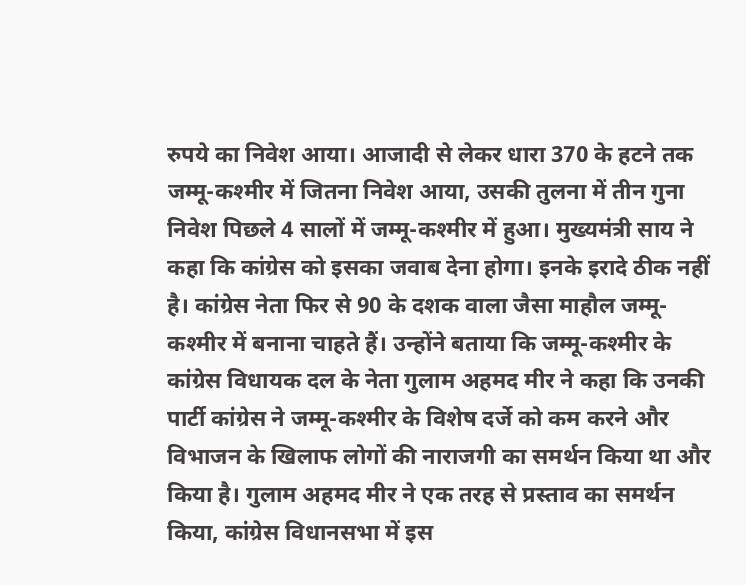रुपये का निवेश आया। आजादी से लेकर धारा 370 के हटने तक जम्मू-कश्मीर में जितना निवेश आया, उसकी तुलना में तीन गुना निवेश पिछले 4 सालों में जम्मू-कश्मीर में हुआ। मुख्यमंत्री साय ने कहा कि कांग्रेस को इसका जवाब देना होगा। इनके इरादे ठीक नहीं है। कांग्रेस नेता फिर से 90 के दशक वाला जैसा माहौल जम्मू-कश्मीर में बनाना चाहते हैं। उन्होंने बताया कि जम्मू-कश्मीर के कांग्रेस विधायक दल के नेता गुलाम अहमद मीर ने कहा कि उनकी पार्टी कांग्रेस ने जम्मू-कश्मीर के विशेष दर्जे को कम करने और विभाजन के खिलाफ लोगों की नाराजगी का समर्थन किया था और किया है। गुलाम अहमद मीर ने एक तरह से प्रस्ताव का समर्थन किया, कांग्रेस विधानसभा में इस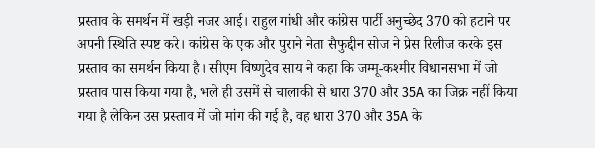प्रस्ताव के समर्थन में खड़ी नजर आई। राहुल गांधी और कांग्रेस पार्टी अनुच्छेद 370 को हटाने पर अपनी स्थिति स्पष्ट करे। कांग्रेस के एक और पुराने नेता सैफुद्दीन सोज ने प्रेस रिलीज करके इस प्रस्ताव का समर्थन किया है। सीएम विष्णुदेव साय ने कहा कि जम्मू-कश्मीर विधानसभा में जो प्रस्ताव पास किया गया है, भले ही उसमें से चालाकी से धारा 370 और 35A का जिक्र नहीं किया गया है लेकिन उस प्रस्ताव में जो मांग की गई है, वह धारा 370 और 35A के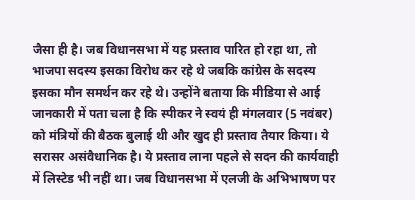जैसा ही है। जब विधानसभा में यह प्रस्ताव पारित हो रहा था, तो भाजपा सदस्य इसका विरोध कर रहे थे जबकि कांग्रेस के सदस्य इसका मौन समर्थन कर रहे थे। उन्होंने बताया कि मीडिया से आई जानकारी में पता चला है कि स्पीकर ने स्वयं ही मंगलवार (5 नवंबर) को मंत्रियों की बैठक बुलाई थी और खुद ही प्रस्ताव तैयार किया। ये सरासर असंवैधानिक है। ये प्रस्ताव लाना पहले से सदन की कार्यवाही में लिस्टेड भी नहीं था। जब विधानसभा में एलजी के अभिभाषण पर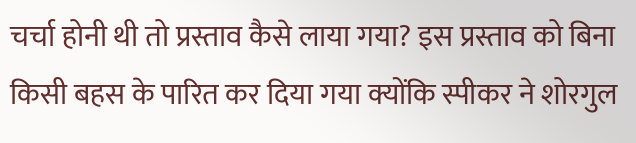चर्चा होनी थी तो प्रस्ताव कैसे लाया गया? इस प्रस्ताव को बिना किसी बहस के पारित कर दिया गया क्योंकि स्पीकर ने शोरगुल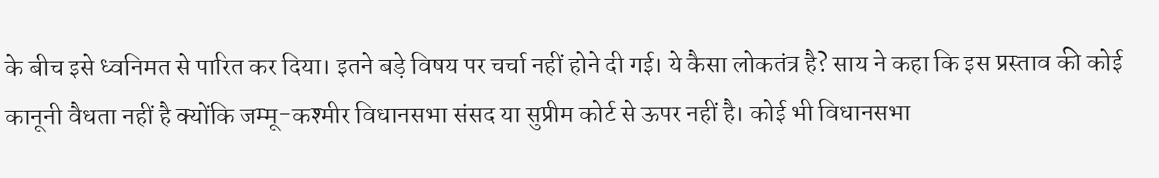के बीच इसे ध्वनिमत से पारित कर दिया। इतने बड़े विषय पर चर्चा नहीं होने दी गई। ये कैसा लोकतंत्र है? साय ने कहा कि इस प्रस्ताव की कोई कानूनी वैधता नहीं है क्योंकि जम्मू-कश्मीर विधानसभा संसद या सुप्रीम कोर्ट से ऊपर नहीं है। कोई भी विधानसभा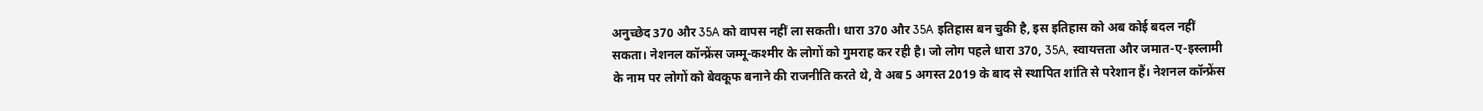अनुच्छेद 370 और 35A को वापस नहीं ला सकती। धारा 370 और 35A इतिहास बन चुकी है, इस इतिहास को अब कोई बदल नहीं सकता। नेशनल कॉन्फ्रेंस जम्मू-कश्मीर के लोगों को गुमराह कर रही है। जो लोग पहले धारा 370, 35A, स्वायत्तता और जमात-ए-इस्लामी के नाम पर लोगों को बेवकूफ बनाने की राजनीति करते थे, वे अब 5 अगस्त 2019 के बाद से स्थापित शांति से परेशान हैं। नेशनल कॉन्फ्रेंस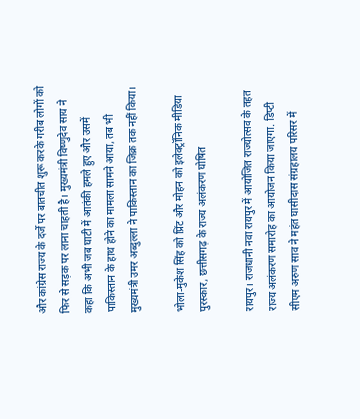और कांग्रेस राज्य के दर्जे पर बातचीत शुरू करके गरीब लोगों को फिर से सड़क पर लाना चाहती है। मुख्यमंत्री विष्णुदेव साय ने कहा कि अभी जब घाटी में आतंकी हमले हुए और उसमें पाकिस्तान के हाथ होने का मामला सामने आया, तब भी मुख्यमंत्री उमर अब्दुल्ला ने पाकिस्तान का जिक्र तक नहीं किया।

भोला-मुकेश सिंह को प्रिंट और मोहन को इलेक्ट्रॉनिक मीडिया पुरस्कार, छत्तीसगढ़ के राज्य अलंकरण घोषित

रायपुर। राजधानी नवा रायपुर में आयोजित राज्योत्सव के तहत राज्य अलंकरण समारोह का आयोजन किया जाएगा. डिप्टी सीएम अरुण साव ने महंत घासीदास संग्रहालय परिसर में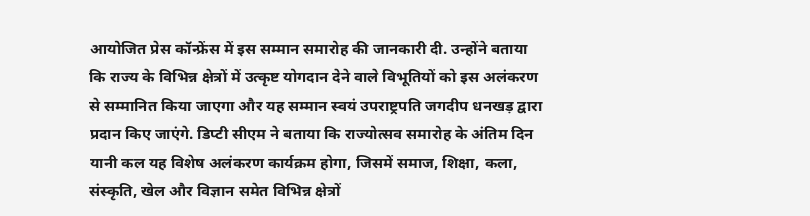आयोजित प्रेस कॉन्फ्रेंस में इस सम्मान समारोह की जानकारी दी. उन्होंने बताया कि राज्य के विभिन्न क्षेत्रों में उत्कृष्ट योगदान देने वाले विभूतियों को इस अलंकरण से सम्मानित किया जाएगा और यह सम्मान स्वयं उपराष्ट्रपति जगदीप धनखड़ द्वारा प्रदान किए जाएंगे. डिप्टी सीएम ने बताया कि राज्योत्सव समारोह के अंतिम दिन यानी कल यह विशेष अलंकरण कार्यक्रम होगा, जिसमें समाज, शिक्षा, कला, संस्कृति, खेल और विज्ञान समेत विभिन्न क्षेत्रों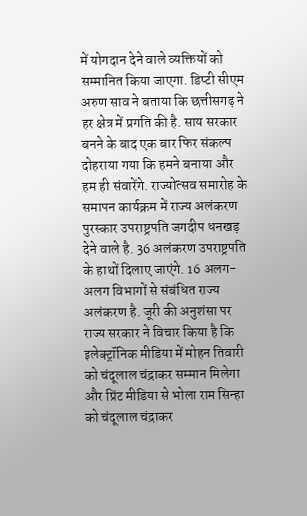में योगदान देने वाले व्यक्तियों को सम्मानित किया जाएगा. डिप्टी सीएम अरुण साव ने बताया कि छत्तीसगढ़ ने हर क्षेत्र में प्रगति की है. साय सरकार बनने के बाद एक बार फिर संकल्प दोहराया गया कि हमने बनाया और हम ही संवारेंगे. राज्योत्सव समारोह के समापन कार्यक्रम में राज्य अलंकरण पुरस्कार उपराष्ट्रपति जगदीप धनखड़ देने वाले है. 36 अलंकरण उपराष्ट्रपति के हाथों दिलाए जाएंगे. 16 अलग-अलग विभागों से संबंधित राज्य अलंकरण है. जूरी की अनुशंसा पर राज्य सरकार ने विचार किया है कि इलेक्ट्रॉनिक मीडिया में मोहन तिवारी को चंदूलाल चंद्राकर सम्मान मिलेगा और प्रिंट मीडिया से भोला राम सिन्हा को चंदूलाल चंद्राकर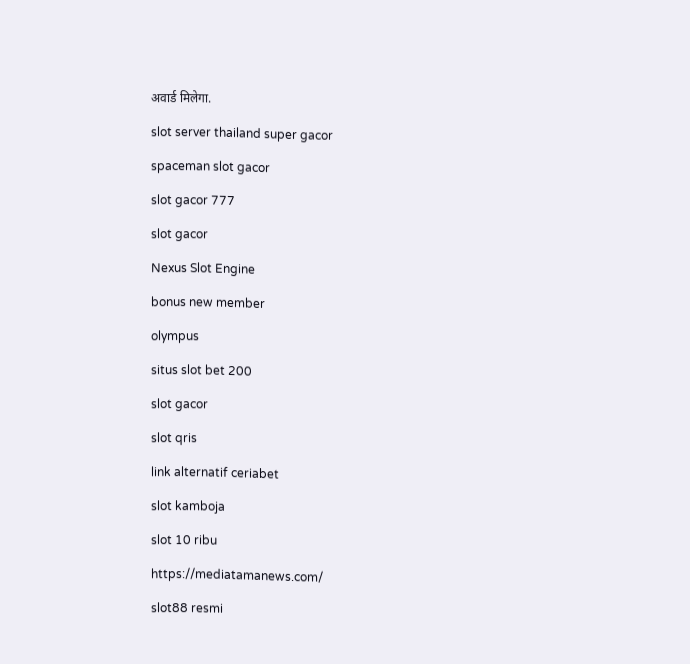अवार्ड मिलेगा.

slot server thailand super gacor

spaceman slot gacor

slot gacor 777

slot gacor

Nexus Slot Engine

bonus new member

olympus

situs slot bet 200

slot gacor

slot qris

link alternatif ceriabet

slot kamboja

slot 10 ribu

https://mediatamanews.com/

slot88 resmi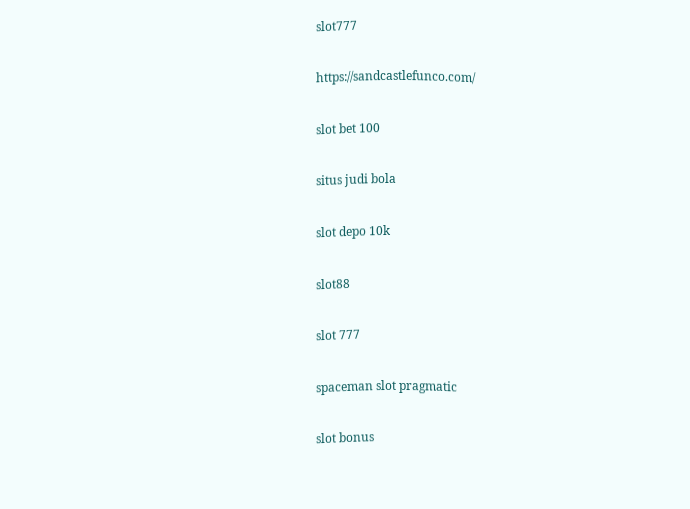slot777

https://sandcastlefunco.com/

slot bet 100

situs judi bola

slot depo 10k

slot88

slot 777

spaceman slot pragmatic

slot bonus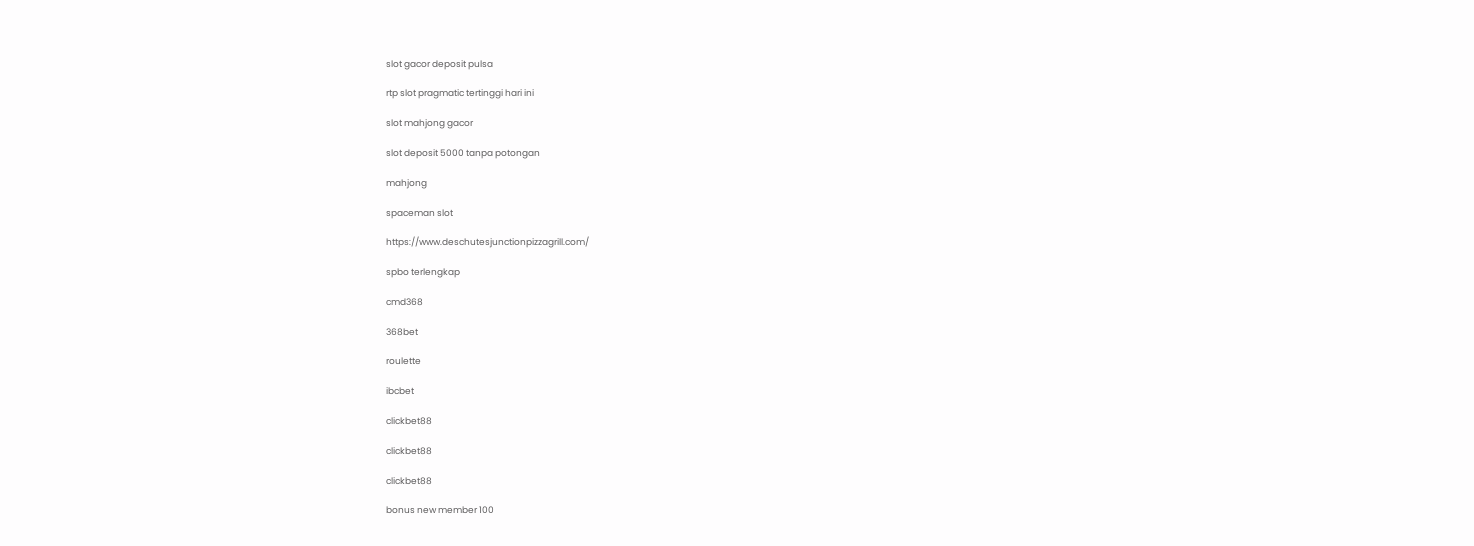slot gacor deposit pulsa

rtp slot pragmatic tertinggi hari ini

slot mahjong gacor

slot deposit 5000 tanpa potongan

mahjong

spaceman slot

https://www.deschutesjunctionpizzagrill.com/

spbo terlengkap

cmd368

368bet

roulette

ibcbet

clickbet88

clickbet88

clickbet88

bonus new member 100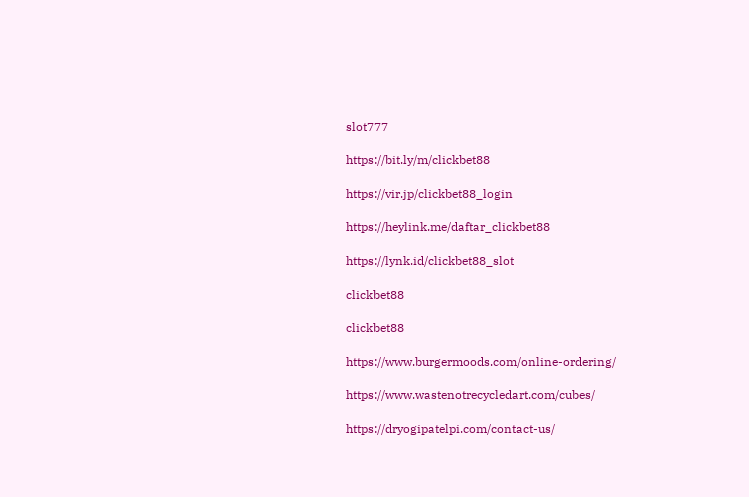slot777

https://bit.ly/m/clickbet88

https://vir.jp/clickbet88_login

https://heylink.me/daftar_clickbet88

https://lynk.id/clickbet88_slot

clickbet88

clickbet88

https://www.burgermoods.com/online-ordering/

https://www.wastenotrecycledart.com/cubes/

https://dryogipatelpi.com/contact-us/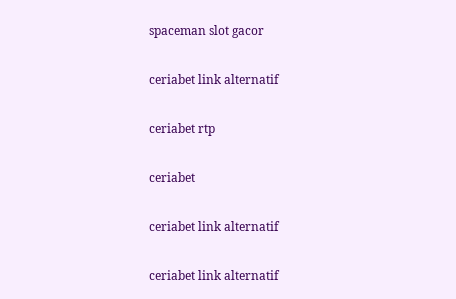spaceman slot gacor

ceriabet link alternatif

ceriabet rtp

ceriabet

ceriabet link alternatif

ceriabet link alternatif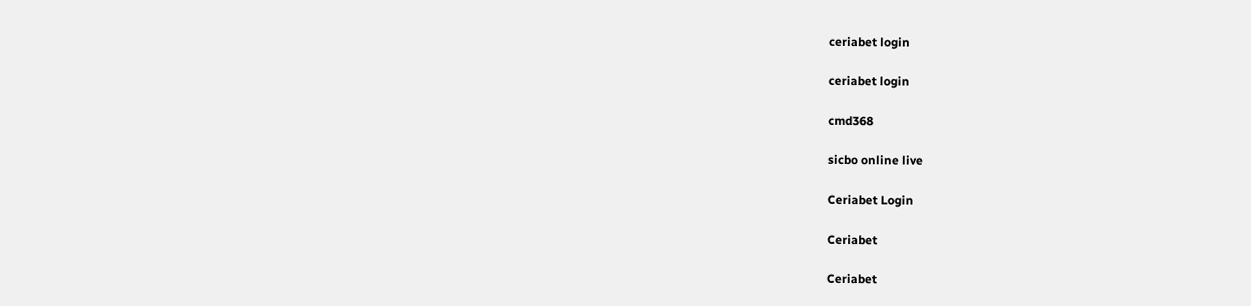ceriabet login

ceriabet login

cmd368

sicbo online live

Ceriabet Login

Ceriabet

Ceriabet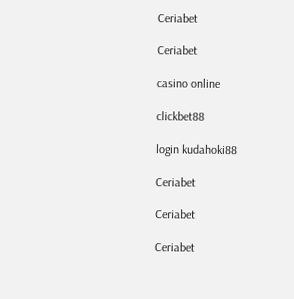Ceriabet

Ceriabet

casino online

clickbet88

login kudahoki88

Ceriabet

Ceriabet

Ceriabet